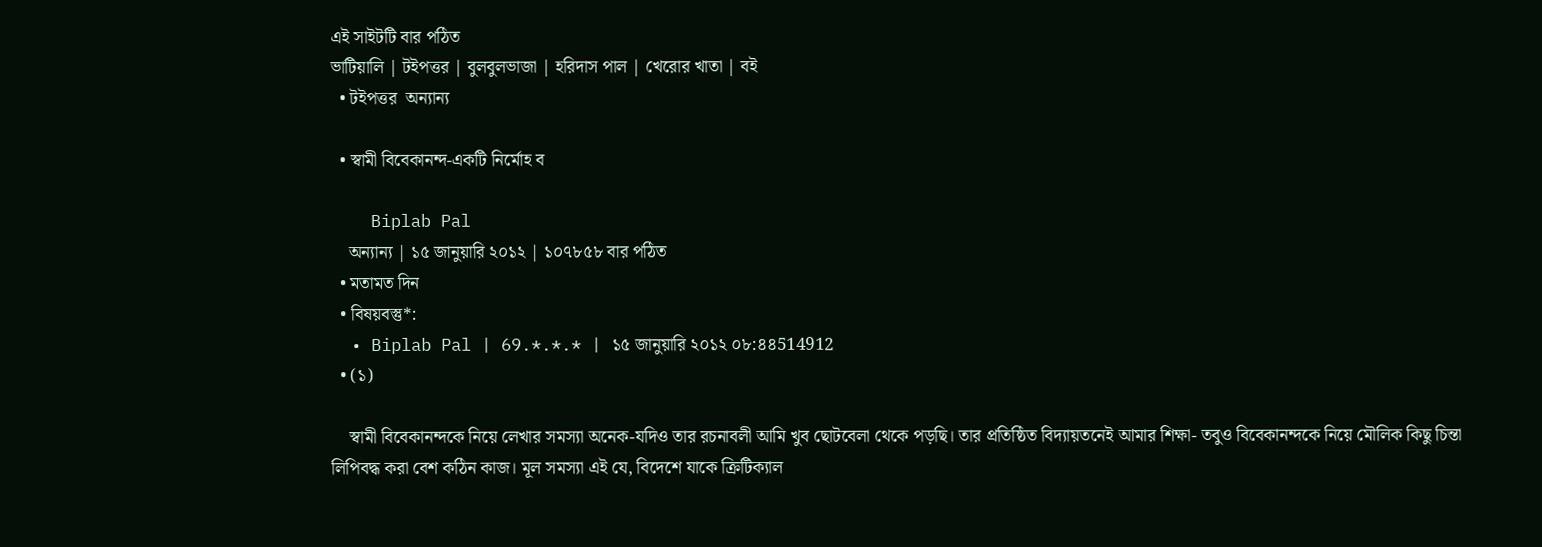এই সাইটটি বার পঠিত
ভাটিয়ালি | টইপত্তর | বুলবুলভাজা | হরিদাস পাল | খেরোর খাতা | বই
  • টইপত্তর  অন্যান্য

  • স্বামী বিবেকানন্দ-একটি নির্মোহ ব

    Biplab Pal
    অন্যান্য | ১৫ জানুয়ারি ২০১২ | ১০৭৮৫৮ বার পঠিত
  • মতামত দিন
  • বিষয়বস্তু*:
  • Biplab Pal | 69.*.*.* | ১৫ জানুয়ারি ২০১২ ০৮:৪৪514912
  • (১)

    স্বামী বিবেকানন্দকে নিয়ে লেখার সমস্যা অনেক-যদিও তার রচনাবলী আমি খুব ছোটবেলা থেকে পড়ছি। তার প্রতিষ্ঠিত বিদ্যায়তনেই আমার শিক্ষা- তবুও বিবেকানন্দকে নিয়ে মৌলিক কিছু চিন্তা লিপিবদ্ধ করা বেশ কঠিন কাজ। মূল সমস্যা এই যে, বিদেশে যাকে ক্রিটিক্যাল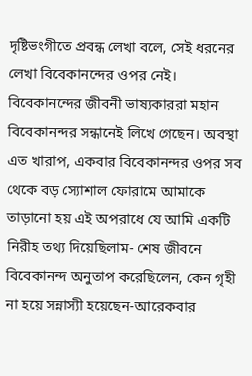দৃষ্টিভংগীতে প্রবন্ধ লেখা বলে, সেই ধরনের লেখা বিবেকানন্দের ওপর নেই। বিবেকানন্দের জীবনী ভাষ্যকাররা মহান বিবেকানন্দর সন্ধানেই লিখে গেছেন। অবস্থা এত খারাপ, একবার বিবেকানন্দর ওপর সব থেকে বড় স্যোশাল ফোরামে আমাকে তাড়ানো হয় এই অপরাধে যে আমি একটি নিরীহ তথ্য দিয়েছিলাম- শেষ জীবনে বিবেকানন্দ অনুতাপ করেছিলেন, কেন গৃহী না হয়ে সন্নাস্যী হয়েছেন-আরেকবার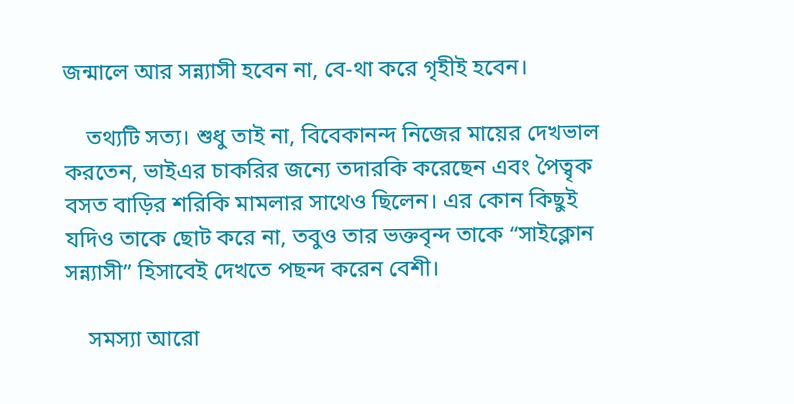জন্মালে আর সন্ন্যাসী হবেন না, বে-থা করে গৃহীই হবেন।

    তথ্যটি সত্য। শুধু তাই না, বিবেকানন্দ নিজের মায়ের দেখভাল করতেন, ভাইএর চাকরির জন্যে তদারকি করেছেন এবং পৈত্বৃক বসত বাড়ির শরিকি মামলার সাথেও ছিলেন। এর কোন কিছুই যদিও তাকে ছোট করে না, তবুও তার ভক্তবৃন্দ তাকে “সাইক্লোন সন্ন্যাসী” হিসাবেই দেখতে পছন্দ করেন বেশী।

    সমস্যা আরো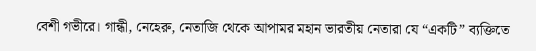বেশী গভীরে। গান্ধী, নেহেরু, নেতাজি থেকে আপামর মহান ভারতীয় নেতারা যে “একটি” ব্যক্তিতে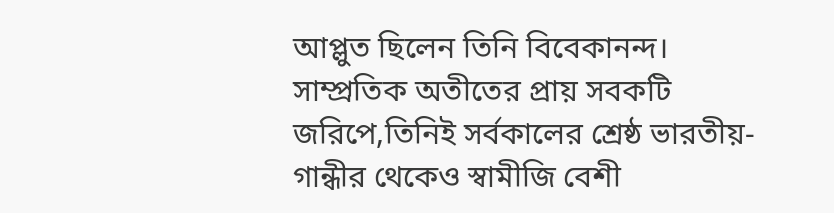আপ্লুত ছিলেন তিনি বিবেকানন্দ। সাম্প্রতিক অতীতের প্রায় সবকটি জরিপে,তিনিই সর্বকালের শ্রেষ্ঠ ভারতীয়-গান্ধীর থেকেও স্বামীজি বেশী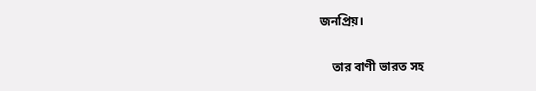জনপ্রিয়।

    তার বাণী ভারত সহ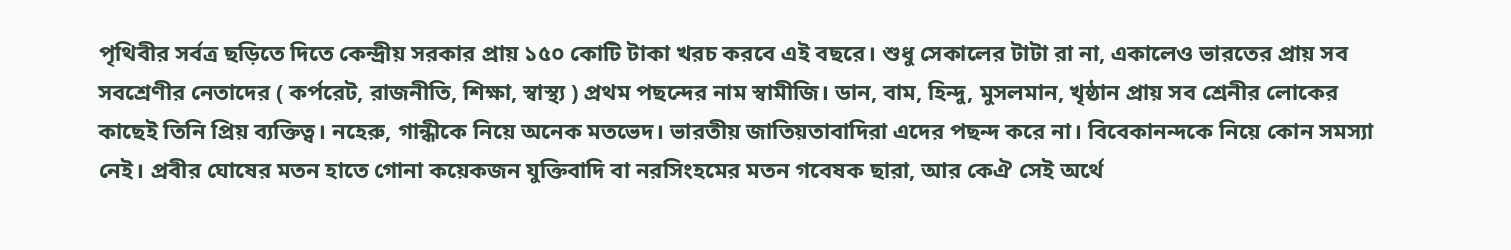পৃথিবীর সর্বত্র ছড়িতে দিতে কেন্দ্রীয় সরকার প্রায় ১৫০ কোটি টাকা খরচ করবে এই বছরে। শুধু সেকালের টাটা রা না, একালেও ভারতের প্রায় সব সবশ্রেণীর নেতাদের ( কর্পরেট, রাজনীতি, শিক্ষা, স্বাস্থ্য ) প্রথম পছন্দের নাম স্বামীজি। ডান, বাম, হিন্দু, মুসলমান, খৃষ্ঠান প্রায় সব শ্রেনীর লোকের কাছেই তিনি প্রিয় ব্যক্তিত্ব। নহেরু, গান্ধীকে নিয়ে অনেক মতভেদ। ভারতীয় জাতিয়তাবাদিরা এদের পছন্দ করে না। বিবেকানন্দকে নিয়ে কোন সমস্যা নেই। প্রবীর ঘোষের মতন হাতে গোনা কয়েকজন যুক্তিবাদি বা নরসিংহমের মতন গবেষক ছারা, আর কেঐ সেই অর্থে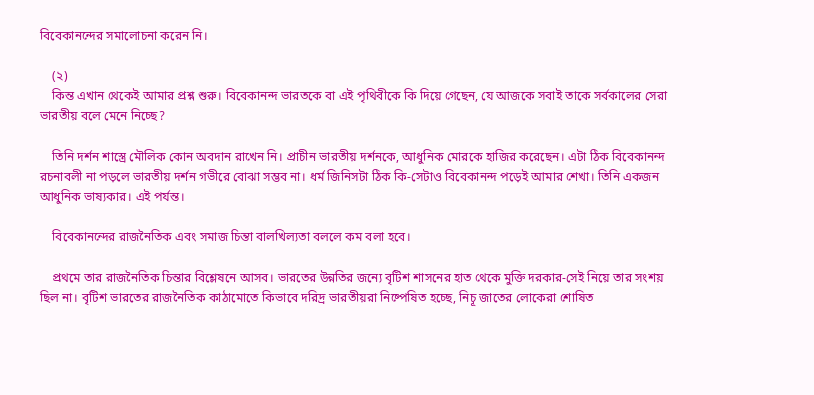বিবেকানন্দের সমালোচনা করেন নি।

    (২)
    কিন্ত এখান থেকেই আমার প্রশ্ন শুরু। বিবেকানন্দ ভারতকে বা এই পৃথিবীকে কি দিয়ে গেছেন, যে আজকে সবাই তাকে সর্বকালের সেরা ভারতীয় বলে মেনে নিচ্ছে?

    তিনি দর্শন শাস্ত্রে মৌলিক কোন অবদান রাখেন নি। প্রাচীন ভারতীয় দর্শনকে, আধুনিক মোরকে হাজির করেছেন। এটা ঠিক বিবেকানন্দ রচনাবলী না পড়লে ভারতীয় দর্শন গভীরে বোঝা সম্ভব না। ধর্ম জিনিসটা ঠিক কি-সেটাও বিবেকানন্দ পড়েই আমার শেখা। তিনি একজন আধুনিক ভাষ্যকার। এই পর্যন্ত।

    বিবেকানন্দের রাজনৈতিক এবং সমাজ চিন্তা বালখিল্যতা বললে কম বলা হবে।

    প্রথমে তার রাজনৈতিক চিন্তার বিশ্লেষনে আসব। ভারতের উন্নতির জন্যে বৃটিশ শাসনের হাত থেকে মুক্তি দরকার-সেই নিয়ে তার সংশয় ছিল না। বৃটিশ ভারতের রাজনৈতিক কাঠামোতে কিভাবে দরিদ্র ভারতীয়রা নিষ্পেষিত হচ্ছে, নিচূ জাতের লোকেরা শোষিত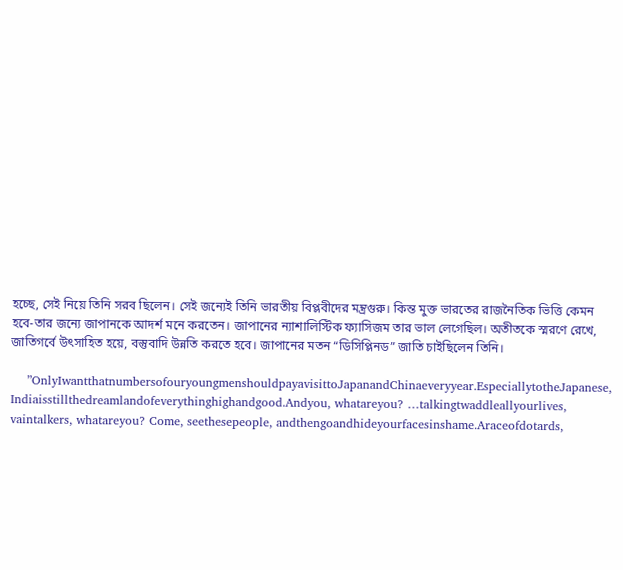হচ্ছে, সেই নিয়ে তিনি সরব ছিলেন। সেই জন্যেই তিনি ভারতীয় বিপ্লবীদের মন্ত্রগুরু। কিন্ত মুক্ত ভারতের রাজনৈতিক ভিত্তি কেমন হবে-তার জন্যে জাপানকে আদর্শ মনে করতেন। জাপানের ন্যাশালিস্টিক ফ্যাসিজম তার ভাল লেগেছিল। অতীতকে স্মরণে রেখে, জাতিগর্বে উৎসাহিত হয়ে, বস্তুবাদি উন্নতি করতে হবে। জাপানের মতন “ডিসিপ্লিনড” জাতি চাইছিলেন তিনি।

    ”OnlyIwantthatnumbersofouryoungmenshouldpayavisittoJapanandChinaeveryyear.EspeciallytotheJapanese, Indiaisstillthedreamlandofeverythinghighandgood.Andyou, whatareyou? …talkingtwaddleallyourlives, vaintalkers, whatareyou? Come, seethesepeople, andthengoandhideyourfacesinshame.Araceofdotards,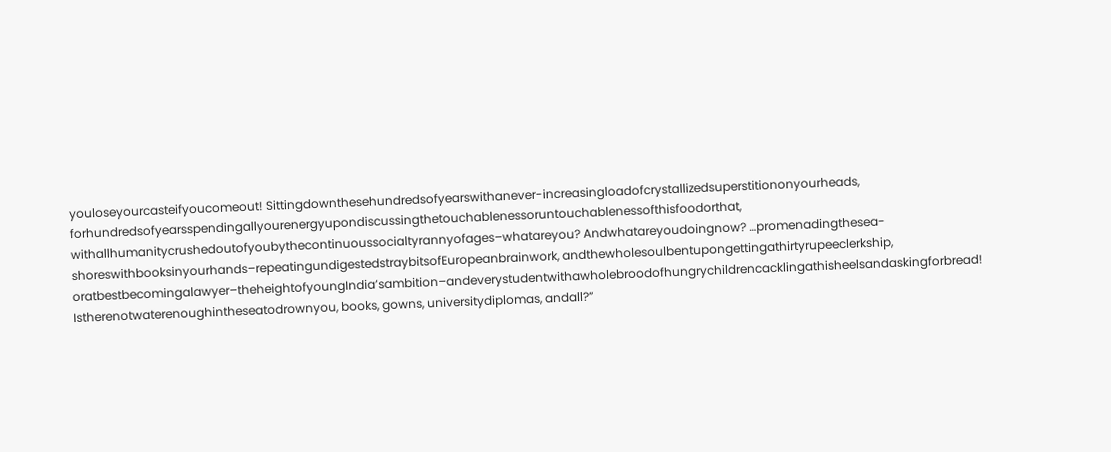youloseyourcasteifyoucomeout! Sittingdownthesehundredsofyearswithanever-increasingloadofcrystallizedsuperstitiononyourheads, forhundredsofyearsspendingallyourenergyupondiscussingthetouchablenessoruntouchablenessofthisfoodorthat, withallhumanitycrushedoutofyoubythecontinuoussocialtyrannyofages–whatareyou? Andwhatareyoudoingnow? …promenadingthesea-shoreswithbooksinyourhands–repeatingundigestedstraybitsofEuropeanbrainwork, andthewholesoulbentupongettingathirtyrupeeclerkship, oratbestbecomingalawyer–theheightofyoungIndia’sambition–andeverystudentwithawholebroodofhungrychildrencacklingathisheelsandaskingforbread! Istherenotwaterenoughintheseatodrownyou, books, gowns, universitydiplomas, andall?”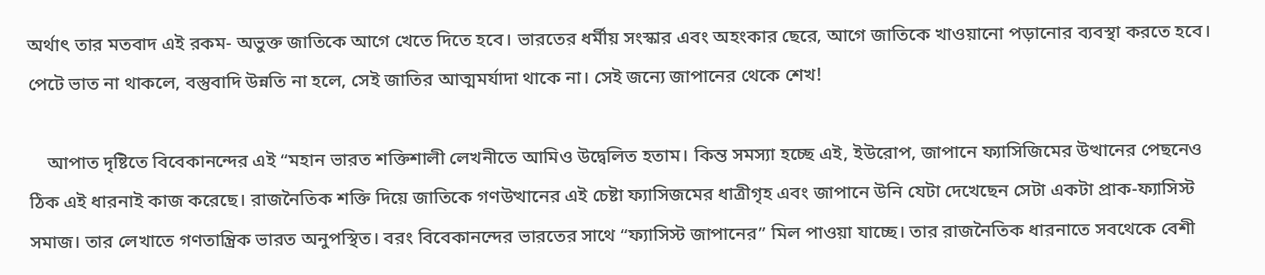অর্থাৎ তার মতবাদ এই রকম- অভুক্ত জাতিকে আগে খেতে দিতে হবে। ভারতের ধর্মীয় সংস্কার এবং অহংকার ছেরে, আগে জাতিকে খাওয়ানো পড়ানোর ব্যবস্থা করতে হবে। পেটে ভাত না থাকলে, বস্তুবাদি উন্নতি না হলে, সেই জাতির আত্মমর্যাদা থাকে না। সেই জন্যে জাপানের থেকে শেখ!

    আপাত দৃষ্টিতে বিবেকানন্দের এই “মহান ভারত শক্তিশালী লেখনীতে আমিও উদ্বেলিত হতাম। কিন্ত সমস্যা হচ্ছে এই, ইউরোপ, জাপানে ফ্যাসিজিমের উত্থানের পেছনেও ঠিক এই ধারনাই কাজ করেছে। রাজনৈতিক শক্তি দিয়ে জাতিকে গণউত্থানের এই চেষ্টা ফ্যাসিজমের ধাত্রীগৃহ এবং জাপানে উনি যেটা দেখেছেন সেটা একটা প্রাক-ফ্যাসিস্ট সমাজ। তার লেখাতে গণতান্ত্রিক ভারত অনুপস্থিত। বরং বিবেকানন্দের ভারতের সাথে “ফ্যাসিস্ট জাপানের” মিল পাওয়া যাচ্ছে। তার রাজনৈতিক ধারনাতে সবথেকে বেশী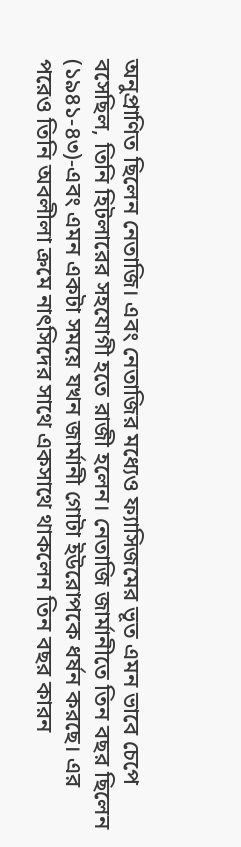অনুপ্রাণিত ছিলেন নেতাজি। এবং নেতাজির মধ্যেও ফ্যাসিজমের ভূত এমন ভাবে চেপে বসেছিল, তিনি হিটলারের সহযোগী হতে রাজী হলেন। নেতাজি জার্মানীতে তিন বছর ছিলেন (১৯৪১-৪৩)-এবং এমন একটা সময়ে যখন জার্মানী গোটা ইউরোপকে ধর্ষন করছে। এর পরেও তিনি অবলীলা ক্রমে নাৎসিদের সাথে একসাথে থাকলেন তিন বছর কারন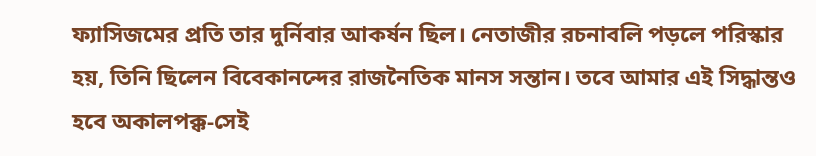ফ্যাসিজমের প্রতি তার দুর্নিবার আকর্ষন ছিল। নেতাজীর রচনাবলি পড়লে পরিস্কার হয়, তিনি ছিলেন বিবেকানন্দের রাজনৈতিক মানস সন্তান। তবে আমার এই সিদ্ধান্তও হবে অকালপক্ক-সেই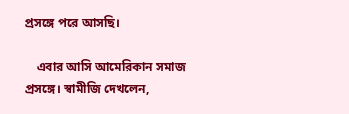প্রসঙ্গে পরে আসছি।

    এবার আসি আমেরিকান সমাজ প্রসঙ্গে। স্বামীজি দেখলেন,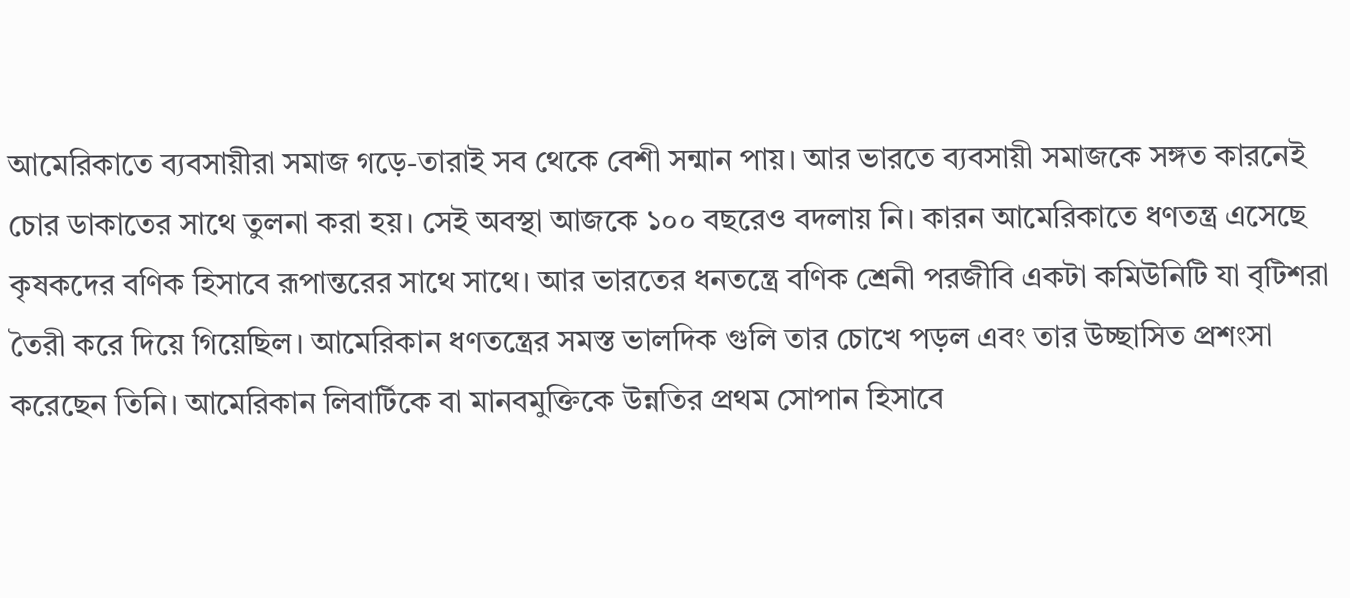আমেরিকাতে ব্যবসায়ীরা সমাজ গড়ে-তারাই সব থেকে বেশী সন্মান পায়। আর ভারতে ব্যবসায়ী সমাজকে সঙ্গত কারনেই চোর ডাকাতের সাথে তুলনা করা হয়। সেই অবস্থা আজকে ১০০ বছরেও বদলায় নি। কারন আমেরিকাতে ধণতন্ত্র এসেছে কৃষকদের বণিক হিসাবে রূপান্তরের সাথে সাথে। আর ভারতের ধনতন্ত্রে বণিক শ্রেনী পরজীবি একটা কমিউনিটি যা বৃটিশরা তৈরী করে দিয়ে গিয়েছিল। আমেরিকান ধণতন্ত্রের সমস্ত ভালদিক গুলি তার চোখে পড়ল এবং তার উচ্ছাসিত প্রশংসা করেছেন তিনি। আমেরিকান লিবার্টিকে বা মানবমুক্তিকে উন্নতির প্রথম সোপান হিসাবে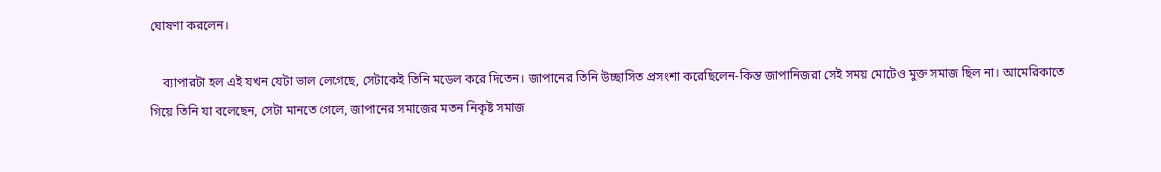ঘোষণা করলেন।

    ব্যাপারটা হল এই যখন যেটা ভাল লেগেছে, সেটাকেই তিনি মডেল করে দিতেন। জাপানের তিনি উচ্ছাসিত প্রসংশা করেছিলেন-কিন্ত জাপানিজরা সেই সময় মোটেও মুক্ত সমাজ ছিল না। আমেরিকাতে গিয়ে তিনি যা বলেছেন, সেটা মানতে গেলে, জাপানের সমাজের মতন নিকৃষ্ট সমাজ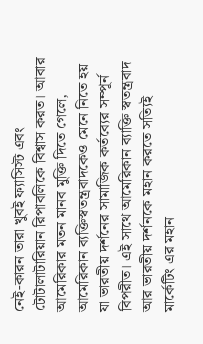নেই-কারন তারা খুবই ফ্যাসিস্ট এবং টোটালাটারিয়ান রিপাবলিকে বিশ্বাস করত। আবার আমেরিকার মতন মানব মুক্তি দিতে গেলে, আমেরিকান ব্যক্তিস্বতন্ত্রবাদকেও মেনে নিতে হয় যা ভারতীয় দর্শনের সামাজিক কর্তব্যের সম্পূর্ন বিপরীত। এই সাথে আমেরিকান ব্যাক্তি স্বতন্ত্রবাদ আর ভারতীয় দর্শনকে মহান করতে সত্যিই মার্কেটিং এর মহান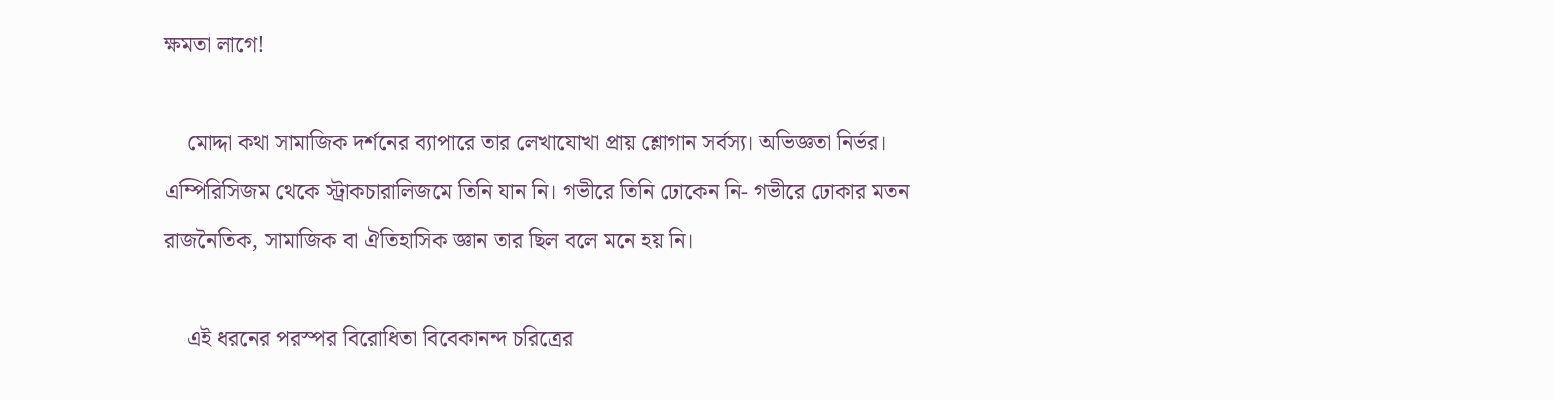ক্ষমতা লাগে!

    মোদ্দা কথা সামাজিক দর্শনের ব্যাপারে তার লেখাযোখা প্রায় শ্লোগান সর্বস্য। অভিজ্ঞতা নির্ভর। এম্পিরিসিজম থেকে স্ট্রাকচারালিজমে তিনি যান নি। গভীরে তিনি ঢোকেন নি- গভীরে ঢোকার মতন রাজনৈতিক, সামাজিক বা ঐতিহাসিক জ্ঞান তার ছিল বলে মনে হয় নি।

    এই ধরনের পরস্পর বিরোধিতা বিবেকানন্দ চরিত্রের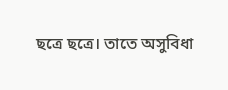ছত্রে ছত্রে। তাতে অসুবিধা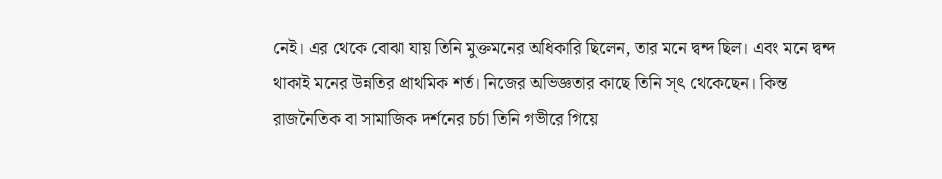নেই। এর থেকে বোঝা যায় তিনি মুক্তমনের অধিকারি ছিলেন, তার মনে দ্বন্দ ছিল। এবং মনে দ্বন্দ থাকাই মনের উন্নতির প্রাথমিক শর্ত। নিজের অভিজ্ঞতার কাছে তিনি স্‌ৎ থেকেছেন। কিন্ত রাজনৈতিক বা সামাজিক দর্শনের চর্চা তিনি গভীরে গিয়ে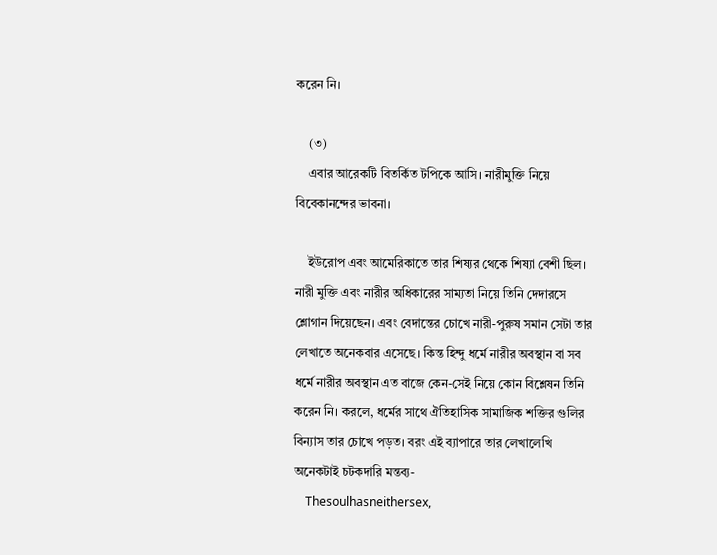করেন নি।

    (৩)
    এবার আরেকটি বিতর্কিত টপিকে আসি। নারীমুক্তি নিয়ে বিবেকানন্দের ভাবনা।

    ইউরোপ এবং আমেরিকাতে তার শিষ্যর থেকে শিষ্যা বেশী ছিল। নারী মুক্তি এবং নারীর অধিকারের সাম্যতা নিয়ে তিনি দেদারসে শ্লোগান দিয়েছেন। এবং বেদান্তের চোখে নারী-পুরুষ সমান সেটা তার লেখাতে অনেকবার এসেছে। কিন্ত হিন্দু ধর্মে নারীর অবস্থান বা সব ধর্মে নারীর অবস্থান এত বাজে কেন-সেই নিয়ে কোন বিশ্লেষন তিনি করেন নি। করলে, ধর্মের সাথে ঐতিহাসিক সামাজিক শক্তির গুলির বিন্যাস তার চোখে পড়ত। বরং এই ব্যাপারে তার লেখালেখি অনেকটাই চটকদারি মন্তব্য-
    Thesoulhasneithersex,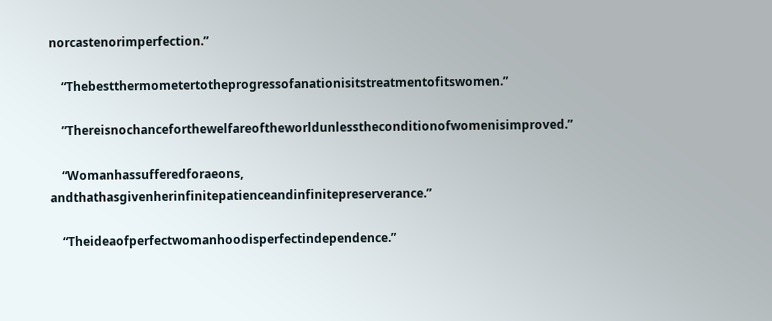norcastenorimperfection.”

    “Thebestthermometertotheprogressofanationisitstreatmentofitswomen.”

    ”Thereisnochanceforthewelfareoftheworldunlesstheconditionofwomenisimproved.”

    “Womanhassufferedforaeons, andthathasgivenherinfinitepatienceandinfinitepreserverance.”

    “Theideaofperfectwomanhoodisperfectindependence.”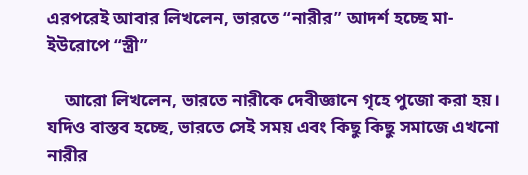এরপরেই আবার লিখলেন, ভারতে “নারীর” আদর্শ হচ্ছে মা-ইউরোপে “স্ত্রী”

    আরো লিখলেন, ভারতে নারীকে দেবীজ্ঞানে গৃহে পুজো করা হয়। যদিও বাস্তব হচ্ছে, ভারতে সেই সময় এবং কিছু কিছু সমাজে এখনো নারীর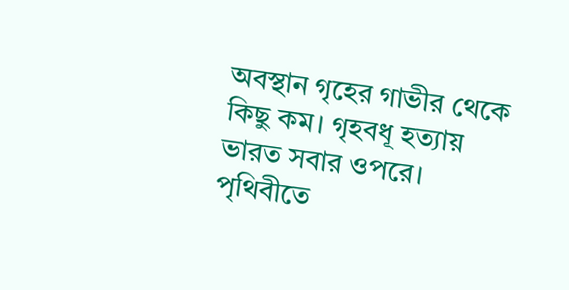অবস্থান গৃহের গাভীর থেকে কিছু কম। গৃহবধূ হত্যায় ভারত সবার ওপরে। পৃথিবীতে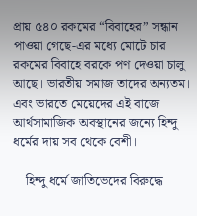প্রায় ৫৪০ রকমের “বিবাহের” সন্ধান পাওয়া গেছে-এর মধ্যে মোটে চার রকমের বিবাহে বরকে পণ দেওয়া চালু আছে। ভারতীয় সমাজ তাদের অন্যতম। এবং ভারতে মেয়েদের এই বাজে আর্থসামাজিক অবস্থানের জন্যে হিন্দু ধর্মের দায় সব থেকে বেশী।

    হিন্দু ধর্মে জাতিভেদের বিরুদ্ধে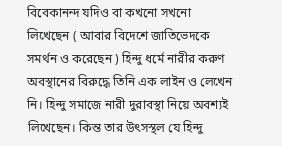বিবেকানন্দ যদিও বা কখনো সখনো লিখেছেন ( আবার বিদেশে জাতিভেদকে সমর্থন ও করেছেন ) হিন্দু ধর্মে নারীর করুণ অবস্থানের বিরুদ্ধে তিনি এক লাইন ও লেখেন নি। হিন্দু সমাজে নারী দুরাবস্থা নিয়ে অবশ্যই লিখেছেন। কিন্ত তার উৎসস্থল যে হিন্দু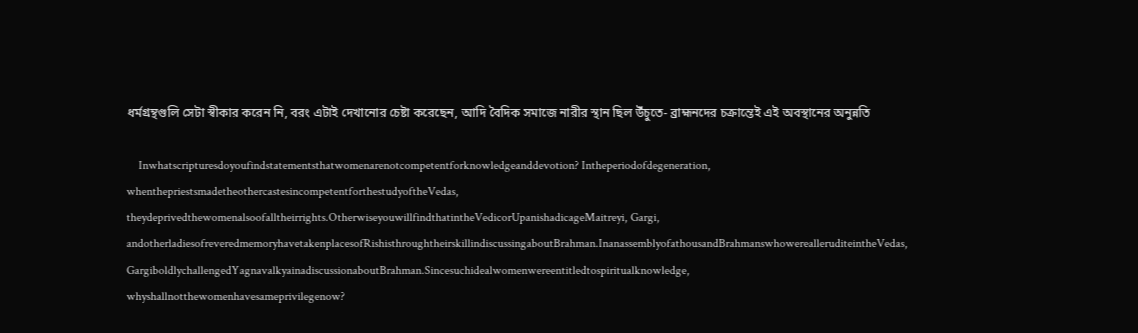ধর্মগ্রন্থগুলি সেটা স্বীকার করেন নি, বরং এটাই দেখানোর চেষ্টা করেছেন, আদি বৈদিক সমাজে নারীর স্থান ছিল উঁচুতে- ব্রাহ্মনদের চক্রান্তেই এই অবস্থানের অনুন্নতি

    Inwhatscripturesdoyoufindstatementsthatwomenarenotcompetentforknowledgeanddevotion? Intheperiodofdegeneration, whenthepriestsmadetheothercastesincompetentforthestudyoftheVedas, theydeprivedthewomenalsoofalltheirrights.OtherwiseyouwillfindthatintheVedicorUpanishadicageMaitreyi, Gargi, andotherladiesofreveredmemoryhavetakenplacesofRishisthroughtheirskillindiscussingaboutBrahman.InanassemblyofathousandBrahmanswhowerealleruditeintheVedas, GargiboldlychallengedYagnavalkyainadiscussionaboutBrahman.Sincesuchidealwomenwereentitledtospiritualknowledge, whyshallnotthewomenhavesameprivilegenow?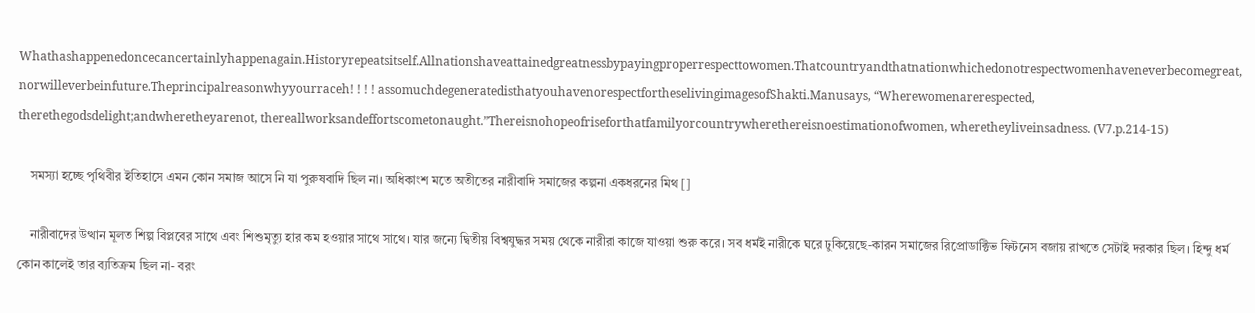Whathashappenedoncecancertainlyhappenagain.Historyrepeatsitself.Allnationshaveattainedgreatnessbypayingproperrespecttowomen.Thatcountryandthatnationwhichedonotrespectwomenhaveneverbecomegreat, norwilleverbeinfuture.Theprincipalreasonwhyyourraceh! ! ! ! assomuchdegeneratedisthatyouhavenorespectfortheselivingimagesofShakti.Manusays, “Wherewomenarerespected, therethegodsdelight;andwheretheyarenot, thereallworksandeffortscometonaught.”Thereisnohopeofriseforthatfamilyorcountrywherethereisnoestimationofwomen, wheretheyliveinsadness. (V7.p.214-15)

    সমস্যা হচ্ছে পৃথিবীর ইতিহাসে এমন কোন সমাজ আসে নি যা পুরুষবাদি ছিল না। অধিকাংশ মতে অতীতের নারীবাদি সমাজের কল্পনা একধরনের মিথ []

    নারীবাদের উত্থান মূলত শিল্প বিপ্লবের সাথে এবং শিশুমৃত্যু হার কম হওয়ার সাথে সাথে। যার জন্যে দ্বিতীয় বিশ্বযুদ্ধর সময় থেকে নারীরা কাজে যাওয়া শুরু করে। সব ধর্মই নারীকে ঘরে ঢুকিয়েছে-কারন সমাজের রিপ্রোডাক্টিভ ফিটনেস বজায় রাখতে সেটাই দরকার ছিল। হিন্দু ধর্ম কোন কালেই তার ব্যতিক্রম ছিল না- বরং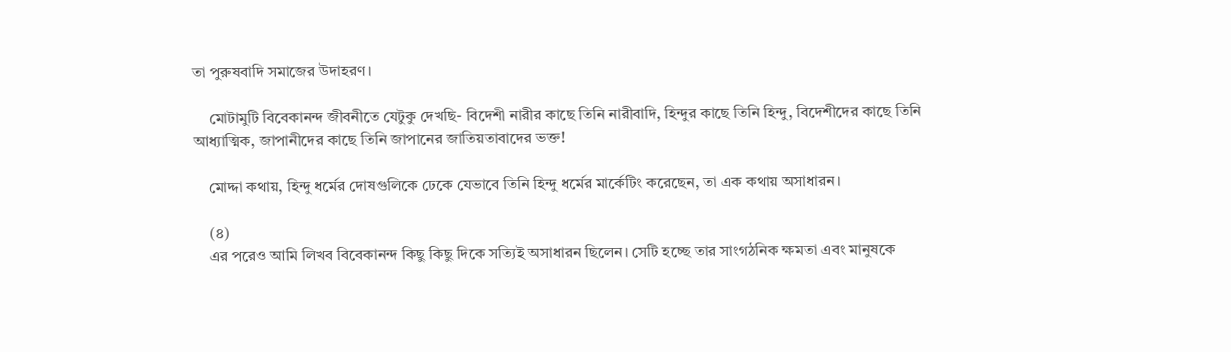তা পুরুষবাদি সমাজের উদাহরণ।

    মোটামুটি বিবেকানন্দ জীবনীতে যেটুকু দেখছি- বিদেশী নারীর কাছে তিনি নারীবাদি, হিন্দুর কাছে তিনি হিন্দু, বিদেশীদের কাছে তিনি আধ্যাত্মিক, জাপানীদের কাছে তিনি জাপানের জাতিয়তাবাদের ভক্ত!

    মোদ্দা কথায়, হিন্দু ধর্মের দোষগুলিকে ঢেকে যেভাবে তিনি হিন্দু ধর্মের মার্কেটিং করেছেন, তা এক কথায় অসাধারন।

    (৪)
    এর পরেও আমি লিখব বিবেকানন্দ কিছু কিছু দিকে সত্যিই অসাধারন ছিলেন। সেটি হচ্ছে তার সাংগঠনিক ক্ষমতা এবং মানুষকে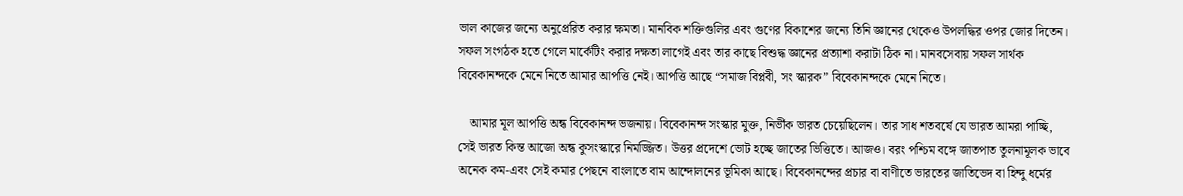ভাল কাজের জন্যে অনুপ্রেরিত করার ক্ষমতা। মানবিক শক্তিগুলির এবং গুণের বিকাশের জন্যে তিনি জ্ঞানের থেকেও উপলদ্ধির ওপর জোর দিতেন। সফল সংগঠক হতে গেলে মার্কেটিং করার দক্ষতা লাগেই এবং তার কাছে বিশুদ্ধ জ্ঞানের প্রত্যাশা করাটা ঠিক না। মানবসেবায় সফল সার্থক বিবেকানন্দকে মেনে নিতে আমার আপত্তি নেই। আপত্তি আছে “সমাজ বিপ্লবী, সং স্কারক” বিবেকানন্দকে মেনে নিতে।

    আমার মূল আপত্তি অন্ধ বিবেকানন্দ ভজনায়। বিবেকানন্দ সংস্কার মুক্ত, নির্ভীক ভারত চেয়েছিলেন। তার সাধ শতবর্ষে যে ভারত আমরা পাচ্ছি, সেই ভারত কিন্ত আজো অন্ধ কুসংস্কারে নিমজ্জিত। উত্তর প্রদেশে ভোট হচ্ছে জাতের ভিত্তিতে। আজও। বরং পশ্চিম বঙ্গে জাতপাত তুলনামূলক ভাবে অনেক কম-এবং সেই কমার পেছনে বাংলাতে বাম আন্দোলনের ভূমিকা আছে। বিবেকানন্দের প্রচার বা বাণীতে ভারতের জাতিভেদ বা হিন্দু ধর্মের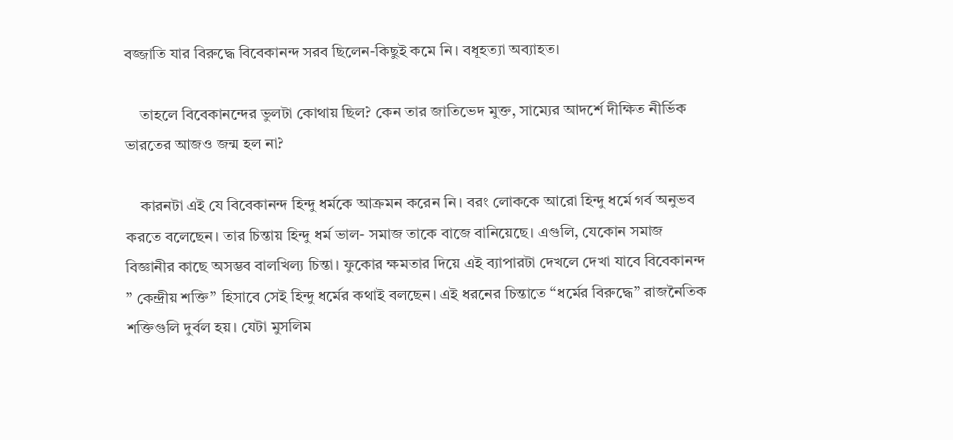বজ্জাতি যার বিরুদ্ধে বিবেকানন্দ সরব ছিলেন-কিছুই কমে নি। বধূহত্যা অব্যাহত।

    তাহলে বিবেকানন্দের ভুলটা কোথায় ছিল? কেন তার জাতিভেদ মুক্ত, সাম্যের আদর্শে দীক্ষিত নীর্ভিক ভারতের আজও জন্ম হল না?

    কারনটা এই যে বিবেকানন্দ হিন্দু ধর্মকে আক্রমন করেন নি। বরং লোককে আরো হিন্দু ধর্মে গর্ব অনুভব করতে বলেছেন। তার চিন্তায় হিন্দু ধর্ম ভাল- সমাজ তাকে বাজে বানিয়েছে। এগুলি, যেকোন সমাজ বিজ্ঞানীর কাছে অসম্ভব বালখিল্য চিন্তা। ফুকোর ক্ষমতার দিয়ে এই ব্যাপারটা দেখলে দেখা যাবে বিবেকানন্দ ” কেন্দ্রীয় শক্তি” হিসাবে সেই হিন্দু ধর্মের কথাই বলছেন। এই ধরনের চিন্তাতে “ধর্মের বিরুদ্ধে” রাজনৈতিক শক্তিগুলি দুর্বল হয়। যেটা মুসলিম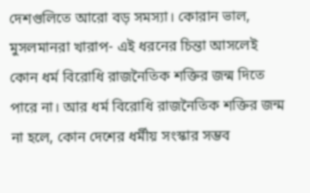দেশগুলিতে আরো বড় সমস্যা। কোরান ভাল, মুসলমানরা খারাপ- এই ধরনের চিন্তা আসলেই কোন ধর্ম বিরোধি রাজনৈতিক শক্তির জন্ম দিতে পারে না। আর ধর্ম বিরোধি রাজনৈতিক শক্তির জন্ম না হলে, কোন দেশের ধর্মীয় সংস্কার সম্ভব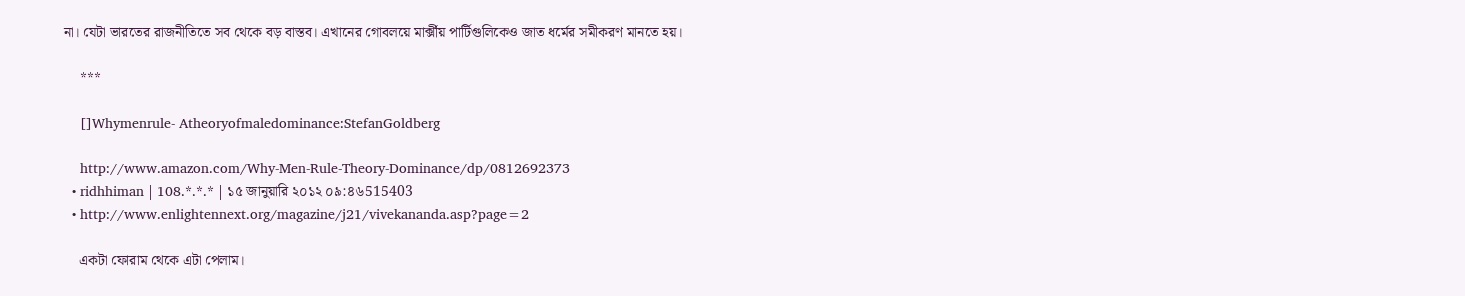না। যেটা ভারতের রাজনীতিতে সব থেকে বড় বাস্তব। এখানের গোবলয়ে মার্ক্সীয় পার্টিগুলিকেও জাত ধর্মের সমীকরণ মানতে হয়।

    ***

    []Whymenrule- Atheoryofmaledominance:StefanGoldberg

    http://www.amazon.com/Why-Men-Rule-Theory-Dominance/dp/0812692373
  • ridhhiman | 108.*.*.* | ১৫ জানুয়ারি ২০১২ ০৯:৪৬515403
  • http://www.enlightennext.org/magazine/j21/vivekananda.asp?page=2

    একটা ফোরাম থেকে এটা পেলাম।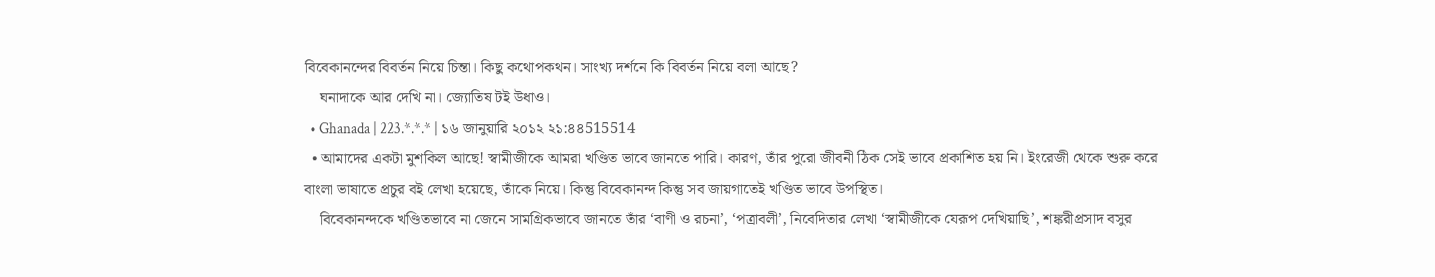বিবেকানন্দের বিবর্তন নিয়ে চিন্তা। কিছু কথোপকথন। সাংখ্য দর্শনে কি বিবর্তন নিয়ে বলা আছে?
    ঘনাদাকে আর দেখি না। জ্যোতিষ টই উধাও।
  • Ghanada | 223.*.*.* | ১৬ জানুয়ারি ২০১২ ২১:৪৪515514
  • আমাদের একটা মুশকিল আছে! স্বামীজীকে আমরা খণ্ডিত ভাবে জানতে পারি। কারণ, তাঁর পুরো জীবনী ঠিক সেই ভাবে প্রকাশিত হয় নি। ইংরেজী থেকে শুরু করে বাংলা ভাষাতে প্রচুর বই লেখা হয়েছে, তাঁকে নিয়ে। কিন্তু বিবেকানন্দ কিন্তু সব জায়গাতেই খণ্ডিত ভাবে উপস্থিত।
    বিবেকানন্দকে খণ্ডিতভাবে না জেনে সামগ্রিকভাবে জানতে তাঁর ‘বাণী ও রচনা’, ‘পত্রাবলী’, নিবেদিতার লেখা ‘স্বামীজীকে যেরূপ দেখিয়াছি’, শঙ্করীপ্রসাদ বসুর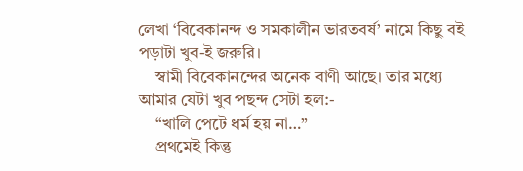লেখা ‘বিবেকানন্দ ও সমকালীন ভারতবর্ষ’ নামে কিছু বই পড়াটা খুব-ই জরুরি।
    স্বামী বিবেকানন্দের অনেক বাণী আছে। তার মধ্যে আমার যেটা খুব পছন্দ সেটা হল:-
    “খালি পেটে ধর্ম হয় না…”
    প্রথমেই কিন্তু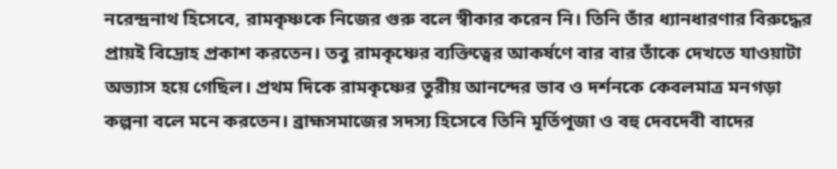নরেন্দ্রনাথ হিসেবে, রামকৃষ্ণকে নিজের গুরু বলে স্বীকার করেন নি। তিনি তাঁর ধ্যানধারণার বিরুদ্ধের প্রায়ই বিদ্রোহ প্রকাশ করতেন। তবু রামকৃষ্ণের ব্যক্তিত্বের আকর্ষণে বার বার তাঁকে দেখতে যাওয়াটা অভ্যাস হয়ে গেছিল। প্রথম দিকে রামকৃষ্ণের তুরীয় আনন্দের ভাব ও দর্শনকে কেবলমাত্র মনগড়া কল্পনা বলে মনে করতেন। ব্রাহ্মসমাজের সদস্য হিসেবে তিনি মূর্তিপূজা ও বহু দেবদেবী বাদের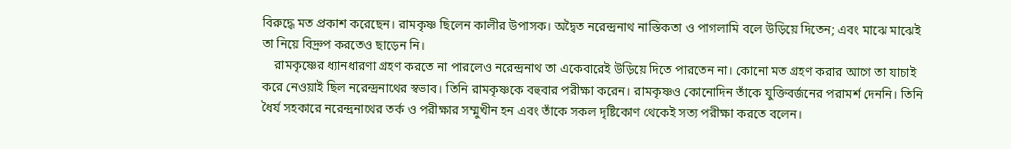বিরুদ্ধে মত প্রকাশ করেছেন। রামকৃষ্ণ ছিলেন কালীর উপাসক। অদ্বৈত নরেন্দ্রনাথ নাস্তিকতা ও পাগলামি বলে উড়িয়ে দিতেন; এবং মাঝে মাঝেই তা নিয়ে বিদ্রুপ করতেও ছাড়েন নি।
    রামকৃষ্ণের ধ্যানধারণা গ্রহণ করতে না পারলেও নরেন্দ্রনাথ তা একেবারেই উড়িয়ে দিতে পারতেন না। কোনো মত গ্রহণ করার আগে তা যাচাই করে নেওয়াই ছিল নরেন্দ্রনাথের স্বভাব। তিনি রামকৃষ্ণকে বহুবার পরীক্ষা করেন। রামকৃষ্ণও কোনোদিন তাঁকে যুক্তিবর্জনের পরামর্শ দেননি। তিনি ধৈর্য সহকারে নরেন্দ্রনাথের তর্ক ও পরীক্ষার সম্মুখীন হন এবং তাঁকে সকল দৃষ্টিকোণ থেকেই সত্য পরীক্ষা করতে বলেন।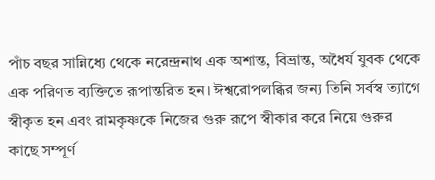পাঁচ বছর সান্নিধ্যে থেকে নরেন্দ্রনাথ এক অশান্ত, বিভ্রান্ত, অধৈর্য যুবক থেকে এক পরিণত ব্যক্তিতে রূপান্তরিত হন। ঈশ্বরোপলব্ধির জন্য তিনি সর্বস্ব ত্যাগে স্বীকৃত হন এবং রামকৃষ্ণকে নিজের গুরু রূপে স্বীকার করে নিয়ে গুরুর কাছে সম্পূর্ণ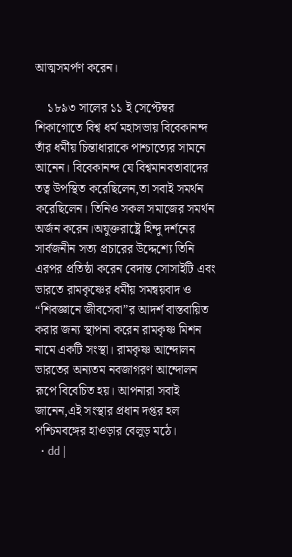আত্মসমর্পণ করেন।

    ১৮৯৩ সালের ১১ ই সেপ্টেম্বর শিকাগোতে বিশ্ব ধর্ম মহাসভায় বিবেকানন্দ তাঁর ধর্মীয় চিন্তাধারাকে পাশ্চাত্যের সামনে আনেন। বিবেকানন্দ যে বিশ্বমানবতাবাদের তত্ব উপস্থিত করেছিলেন,তা সবাই সমর্থন করেছিলেন। তিনিও সকল সমাজের সমর্থন অর্জন করেন।অযুক্তরাষ্ট্রে হিন্দু দর্শনের সার্বজনীন সত্য প্রচারের উদ্দেশ্যে তিনি এরপর প্রতিষ্ঠা করেন বেদান্ত সোসাইটি এবং ভারতে রামকৃষ্ণের ধর্মীয় সমন্বয়বাদ ও “শিবজ্ঞানে জীবসেবা”র আদর্শ বাস্তবায়িত করার জন্য স্থাপনা করেন রামকৃষ্ণ মিশন নামে একটি সংস্থা। রামকৃষ্ণ আন্দোলন ভারতের অন্যতম নবজাগরণ আন্দোলন রূপে বিবেচিত হয়। আপনারা সবাই জানেন,এই সংস্থার প্রধান দপ্তর হল পশ্চিমবঙ্গের হাওড়ার বেলুড় মঠে।
  • dd |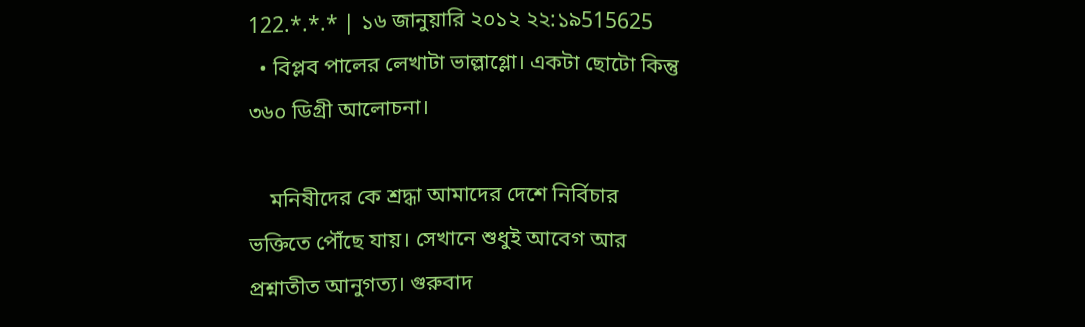122.*.*.* | ১৬ জানুয়ারি ২০১২ ২২:১৯515625
  • বিপ্লব পালের লেখাটা ভাল্লাগ্লো। একটা ছোটো কিন্তু ৩৬০ ডিগ্রী আলোচনা।

    মনিষীদের কে শ্রদ্ধা আমাদের দেশে নির্বিচার ভক্তিতে পৌঁছে যায়। সেখানে শুধুই আবেগ আর প্রশ্নাতীত আনুগত্য। গুরুবাদ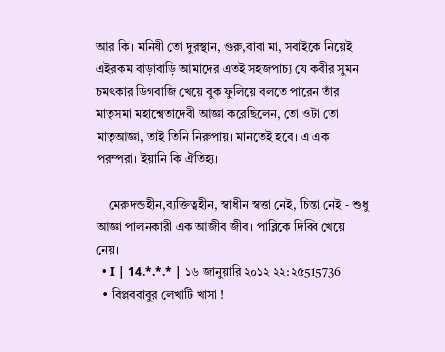আর কি। মনিষী তো দুরস্থান, গুরু,বাবা মা, সবাইকে নিয়েই এইরকম বাড়াবাড়ি আমাদের এতই সহজপাচ্য যে কবীর সুমন চমৎকার ডিগবাজি খেয়ে বুক ফুলিয়ে বলতে পারেন তাঁর মাতৃসমা মহাশ্বেতাদেবী আজ্ঞা করেছিলেন, তো ওটা তো মাতৃআজ্ঞা, তাই তিনি নিরুপায়। মানতেই হবে। এ এক পরম্পরা। ইয়ানি কি ঐতিহ্য।

    মেরুদন্ডহীন,ব্যক্তিত্বহীন, স্বাধীন স্বত্তা নেই, চিন্তা নেই - শুধু আজ্ঞা পালনকারী এক আজীব জীব। পাব্লিকে দিব্বি খেয়ে নেয়।
  • I | 14.*.*.* | ১৬ জানুয়ারি ২০১২ ২২:২৫515736
  • বিপ্লববাবুর লেখাটি খাসা !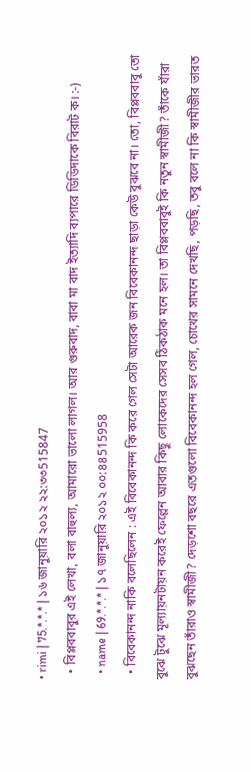• rimi | 75.*.*.* | ১৬ জানুয়ারি ২০১২ ২২:৩৩515847
  • বিপ্লববাবুর এই লেখা, বলা বাহুল্য, আমারো ভালো লাগল। আর গুরুবাদ, বাবা মা বাদ ইত্যাদি ব্যপারে ডিডিদাকে বিরাট ক। :-)
  • name | 69.*.*.* | ১৭ জানুয়ারি ২০১২ ০০:৪৪515958
  • বিবেকানন্দ নাকি বলেছিলেন : এই বিবেকানন্দ কি করে গেল সেটা আরেক জন বিবেকানন্দ ছাড়া কেউ বুঝবে না। তো, বিপ্লববাবু তো বুঝে টুঝে মূল্যায়নটায়ন করেই ফেল্লেন আবার কিছু লোকেদের সেসব ঠিকঠাক মনে হল। তা বিপ্লববাবুই কি নতুন স্বামীজী? তাঁকে যাঁরা বুঝছেন তাঁরাও স্বামীজী? দেড়শো বছরে এতগুলো বিবেকানন্দ হল গেল, চোখের সামনে দেখছি, পড়ছি, তবু বলে না কি স্বামীজীর ভারত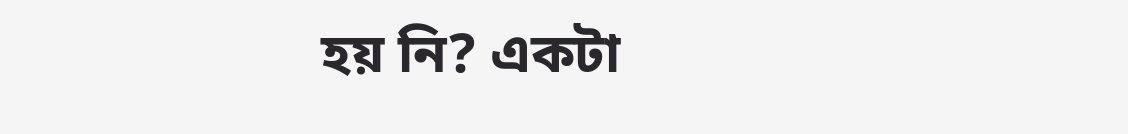হয় নি? একটা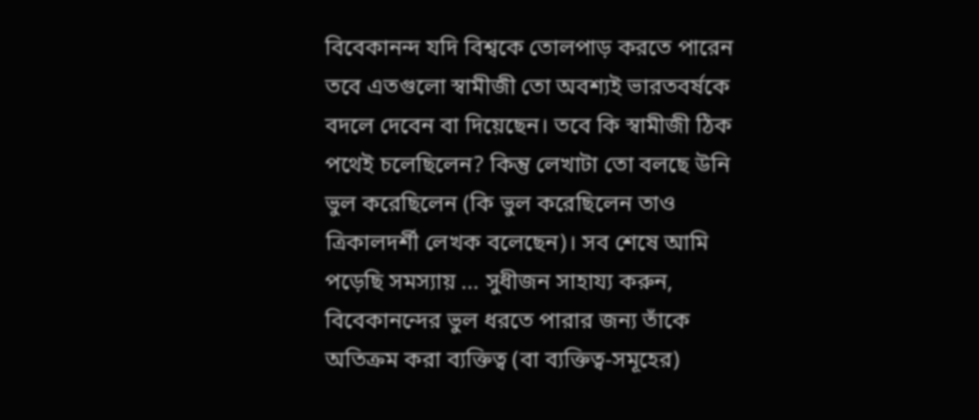বিবেকানন্দ যদি বিশ্বকে তোলপাড় করতে পারেন তবে এতগুলো স্বামীজী তো অবশ্যই ভারতবর্ষকে বদলে দেবেন বা দিয়েছেন। তবে কি স্বামীজী ঠিক পথেই চলেছিলেন? কিন্তু লেখাটা তো বলছে উনি ভুল করেছিলেন (কি ভুল করেছিলেন তাও ত্রিকালদর্শী লেখক বলেছেন)। সব শেষে আমি পড়েছি সমস্যায় ... সুধীজন সাহায্য করুন, বিবেকানন্দের ভুল ধরতে পারার জন্য তাঁকে অতিক্রম করা ব্যক্তিত্ব (বা ব্যক্তিত্ব-সমূহের)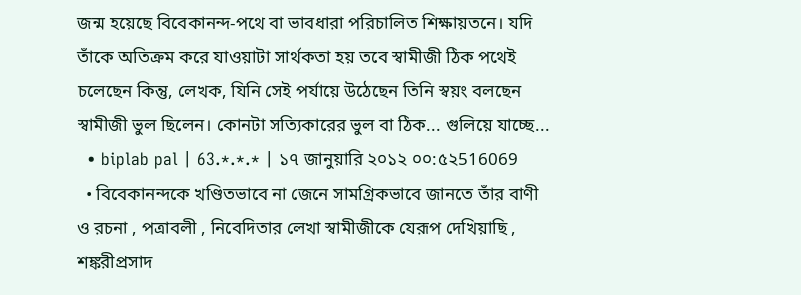জন্ম হয়েছে বিবেকানন্দ-পথে বা ভাবধারা পরিচালিত শিক্ষায়তনে। যদি তাঁকে অতিক্রম করে যাওয়াটা সার্থকতা হয় তবে স্বামীজী ঠিক পথেই চলেছেন কিন্তু, লেখক, যিনি সেই পর্যায়ে উঠেছেন তিনি স্বয়ং বলছেন স্বামীজী ভুল ছিলেন। কোনটা সত্যিকারের ভুল বা ঠিক... গুলিয়ে যাচ্ছে...
  • biplab pal | 63.*.*.* | ১৭ জানুয়ারি ২০১২ ০০:৫২516069
  • বিবেকানন্দকে খণ্ডিতভাবে না জেনে সামগ্রিকভাবে জানতে তাঁর বাণী ও রচনা , পত্রাবলী , নিবেদিতার লেখা স্বামীজীকে যেরূপ দেখিয়াছি , শঙ্করীপ্রসাদ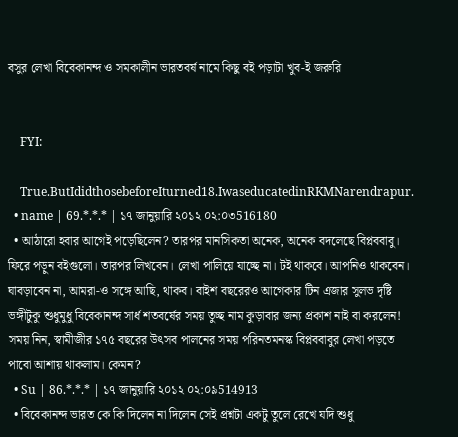বসুর লেখা বিবেকানন্দ ও সমকালীন ভারতবর্ষ নামে কিছু বই পড়াটা খুব-ই জরুরি


    FYI:

    True.ButIdidthosebeforeIturned18.IwaseducatedinRKMNarendrapur.
  • name | 69.*.*.* | ১৭ জানুয়ারি ২০১২ ০২:০৩516180
  • আঠারো হবার আগেই পড়েছিলেন? তারপর মানসিকতা অনেক, অনেক বদলেছে বিপ্লববাবু। ফিরে পড়ুন বইগুলো। তারপর লিখবেন। লেখা পালিয়ে যাচ্ছে না। টই থাকবে। আপনিও থাকবেন। ঘাবড়াবেন না, আমরা-ও সঙ্গে আছি, থাকব। বাইশ বছরেরও আগেকার টিন এজার সুলভ দৃষ্টি ভঙ্গীটুকু শুধুমুধু বিবেকানন্দ সার্ধ শতবর্ষের সময় তুচ্ছ নাম কুড়াবার জন্য প্রকাশ নাই বা করলেন! সময় নিন, স্বামীজীর ১৭৫ বছরের উৎসব পালনের সময় পরিনতমনস্ক বিপ্লববাবুর লেখা পড়তে পাবো আশায় থাকলাম। কেমন?
  • Su | 86.*.*.* | ১৭ জানুয়ারি ২০১২ ০২:০৯514913
  • বিবেকানন্দ ভারত কে কি দিলেন না দিলেন সেই প্রশ্নটা একটু তুলে রেখে যদি শুধু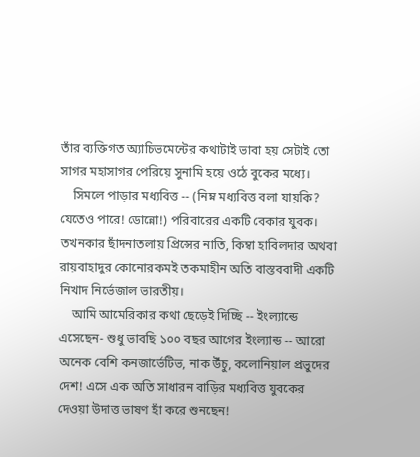তাঁর ব্যক্তিগত অ্যাচিভমেন্টের কথাটাই ভাবা হয় সেটাই তো সাগর মহাসাগর পেরিয়ে সুনামি হয়ে ওঠে বুকের মধ্যে।
    সিমলে পাড়ার মধ্যবিত্ত -- (নিম্ন মধ্যবিত্ত বলা যায়কি? যেতেও পারে! ডোন্নো!) পরিবারের একটি বেকার যুবক। তখনকার ছাঁদনাতলায় প্রিন্সের নাতি, কিম্বা হাবিলদার অথবা রায়বাহাদুর কোনোরকমই তকমাহীন অতি বাস্তববাদী একটি নিখাদ নির্ভেজাল ভারতীয়।
    আমি আমেরিকার কথা ছেড়েই দিচ্ছি -- ইংল্যান্ডে এসেছেন- শুধু ভাবছি ১০০ বছর আগের ইংল্যান্ড -- আরো অনেক বেশি কনজার্ভেটিভ, নাক উঁচু, কলোনিয়াল প্রভুদের দেশ! এসে এক অতি সাধারন বাড়ির মধ্যবিত্ত যুবকের দেওয়া উদাত্ত ভাষণ হাঁ করে শুনছেন!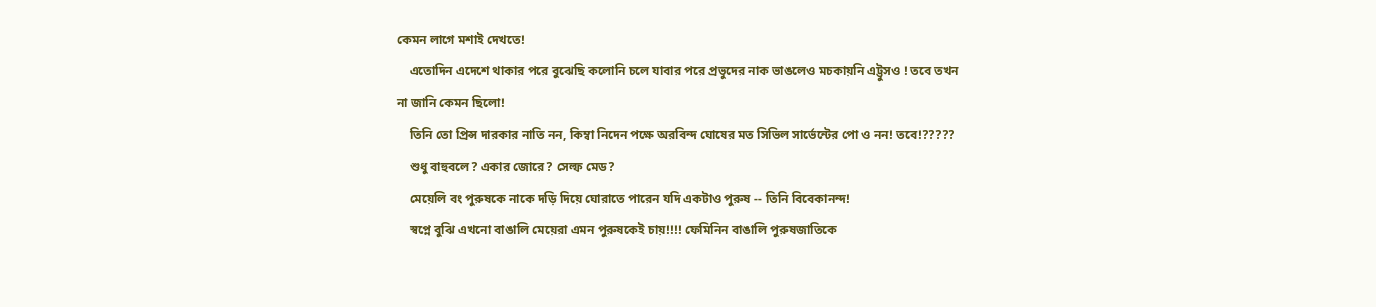কেমন লাগে মশাই দেখতে!
    এতোদিন এদেশে থাকার পরে বুঝেছি কলোনি চলে যাবার পরে প্রভুদের নাক ভাঙলেও মচকায়নি এট্টুসও ! তবে তখন না জানি কেমন ছিলো!
    তিনি তো প্রিন্স দারকার নাতি নন, কিম্বা নিদেন পক্ষে অরবিন্দ ঘোষের মত সিভিল সার্ভেন্টের পো ও নন! তবে!?????
    শুধু বাহুবলে? একার জোরে? সেল্ফ মেড?
    মেয়েলি বং পুরুষকে নাকে দড়ি দিয়ে ঘোরাতে পারেন যদি একটাও পুরুষ -- তিনি বিবেকানন্দ!
    স্বপ্নে বুঝি এখনো বাঙালি মেয়েরা এমন পুরুষকেই চায়!!!! ফেমিনিন বাঙালি পুরুষজাতিকে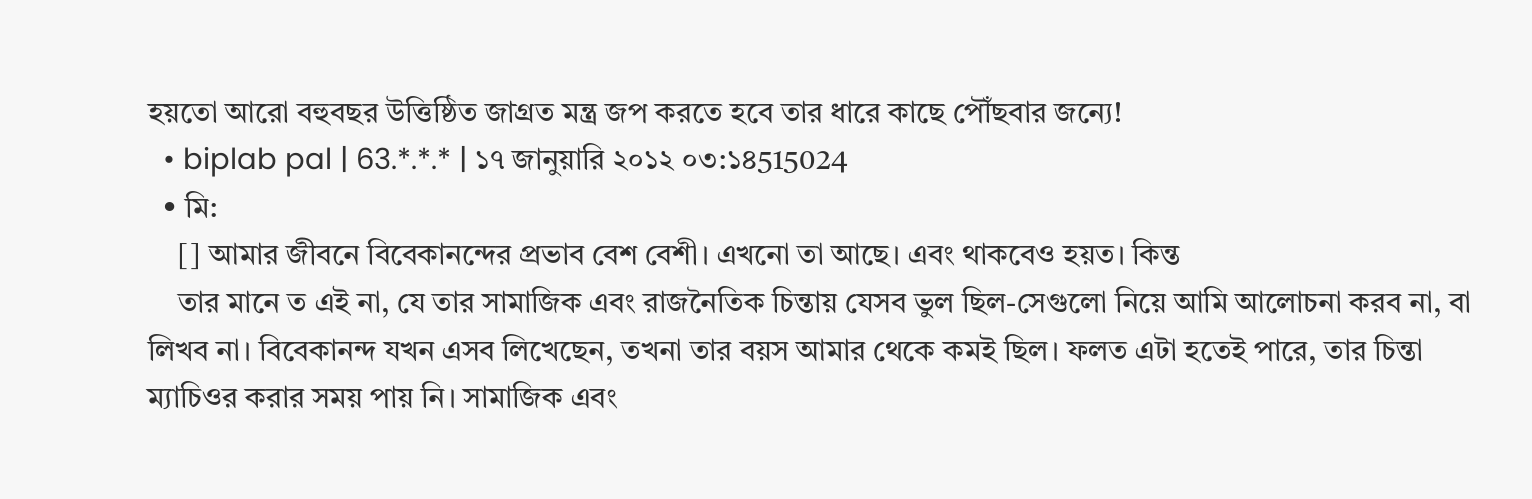হয়তো আরো বহুবছর উত্তিষ্ঠিত জাগ্রত মন্ত্র জপ করতে হবে তার ধারে কাছে পৌঁছবার জন্যে!
  • biplab pal | 63.*.*.* | ১৭ জানুয়ারি ২০১২ ০৩:১৪515024
  • মি:
    [] আমার জীবনে বিবেকানন্দের প্রভাব বেশ বেশী। এখনো তা আছে। এবং থাকবেও হয়ত। কিন্ত
    তার মানে ত এই না, যে তার সামাজিক এবং রাজনৈতিক চিন্তায় যেসব ভুল ছিল-সেগুলো নিয়ে আমি আলোচনা করব না, বা লিখব না। বিবেকানন্দ যখন এসব লিখেছেন, তখনা তার বয়স আমার থেকে কমই ছিল। ফলত এটা হতেই পারে, তার চিন্তা ম্যাচিওর করার সময় পায় নি। সামাজিক এবং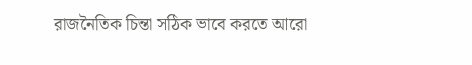রাজনৈতিক চিন্তা সঠিক ভাবে করতে আরো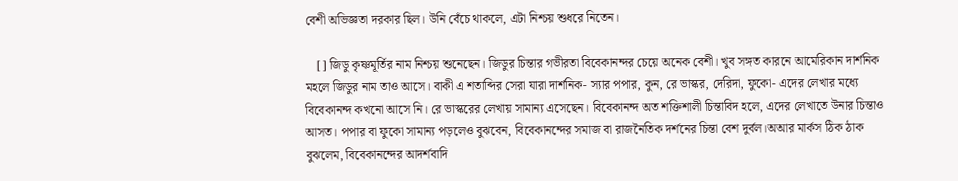বেশী অভিজ্ঞতা দরকার ছিল। উনি বেঁচে থাকলে, এটা নিশ্চয় শুধরে নিতেন।

    [] জিডু কৃষ্ণমূর্তির নাম নিশ্চয় শুনেছেন। জিডুর চিন্তার গভীরতা বিবেকানন্দর চেয়ে অনেক বেশী। খুব সঙ্গত কারনে আমেরিকান দার্শনিক মহলে জিডুর নাম তাও আসে। বাকী এ শতাব্দির সেরা যারা দার্শনিক- স্যার পপার, কুন, রে ভাস্কর, দেরিদা, ফুকো- এদের লেখার মধ্যে বিবেকানন্দ কখনো আসে নি। রে ভাস্করের লেখায় সামান্য এসেছেন। বিবেকানন্দ অত শক্তিশালী চিন্তাবিদ হলে, এদের লেখাতে উনার চিন্তাও আসত। পপার বা ফুকো সামান্য পড়লেও বুঝবেন, বিবেকানন্দের সমাজ বা রাজনৈতিক দর্শনের চিন্তা বেশ দুর্বল।অআর মার্কস ঠিক ঠাক বুঝলেম, বিবেকানন্দের আদর্শবাদি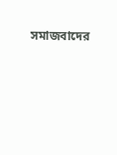সমাজবাদের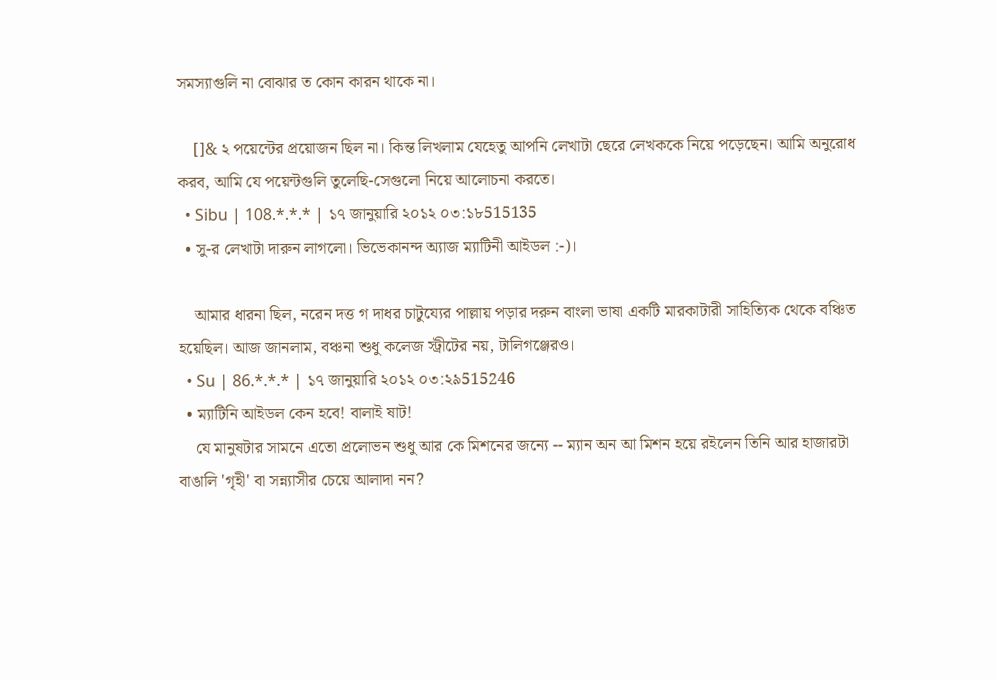সমস্যাগুলি না বোঝার ত কোন কারন থাকে না।

    []& ২ পয়েন্টের প্রয়োজন ছিল না। কিন্ত লিখলাম যেহেতু আপনি লেখাটা ছেরে লেখককে নিয়ে পড়েছেন। আমি অনুরোধ করব, আমি যে পয়েন্টগুলি তুলেছি-সেগুলো নিয়ে আলোচনা করতে।
  • Sibu | 108.*.*.* | ১৭ জানুয়ারি ২০১২ ০৩:১৮515135
  • সু-র লেখাটা দারুন লাগলো। ভিভেকানন্দ অ্যাজ ম্যাটিনী আইডল :-)।

    আমার ধারনা ছিল, নরেন দত্ত গ দাধর চাটুয্যের পাল্লায় পড়ার দরুন বাংলা ভাষা একটি মারকাটারী সাহিত্যিক থেকে বঞ্চিত হয়েছিল। আজ জানলাম, বঞ্চনা শুধু কলেজ স্ট্রীটের নয়, টালিগঞ্জেরও।
  • Su | 86.*.*.* | ১৭ জানুয়ারি ২০১২ ০৩:২৯515246
  • ম্যাটিনি আইডল কেন হবে! বালাই ষাট!
    যে মানুষটার সামনে এতো প্রলোভন শুধু আর কে মিশনের জন্যে -- ম্যান অন আ মিশন হয়ে রইলেন তিনি আর হাজারটা বাঙালি 'গৃহী' বা সন্ন্যাসীর চেয়ে আলাদা নন?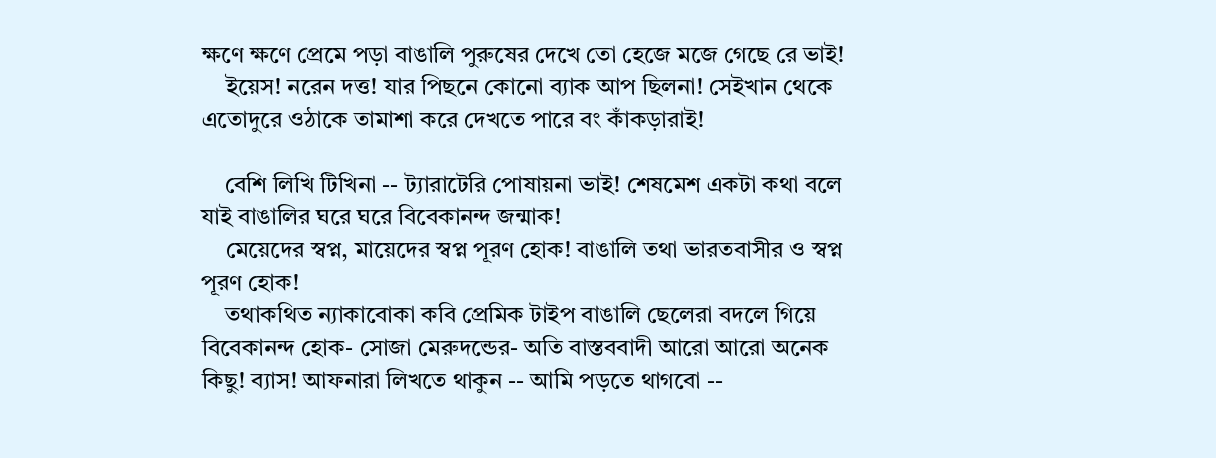ক্ষণে ক্ষণে প্রেমে পড়া বাঙালি পুরুষের দেখে তো হেজে মজে গেছে রে ভাই!
    ইয়েস! নরেন দত্ত! যার পিছনে কোনো ব্যাক আপ ছিলনা! সেইখান থেকে এতোদুরে ওঠাকে তামাশা করে দেখতে পারে বং কাঁকড়ারাই!

    বেশি লিখি টিখিনা -- ট্যারাটেরি পোষায়না ভাই! শেষমেশ একটা কথা বলে যাই বাঙালির ঘরে ঘরে বিবেকানন্দ জন্মাক!
    মেয়েদের স্বপ্ন, মায়েদের স্বপ্ন পূরণ হোক! বাঙালি তথা ভারতবাসীর ও স্বপ্ন পূরণ হোক!
    তথাকথিত ন্যাকাবোকা কবি প্রেমিক টাইপ বাঙালি ছেলেরা বদলে গিয়ে বিবেকানন্দ হোক- সোজা মেরুদন্ডের- অতি বাস্তববাদী আরো আরো অনেক কিছু! ব্যাস! আফনারা লিখতে থাকুন -- আমি পড়তে থাগবো --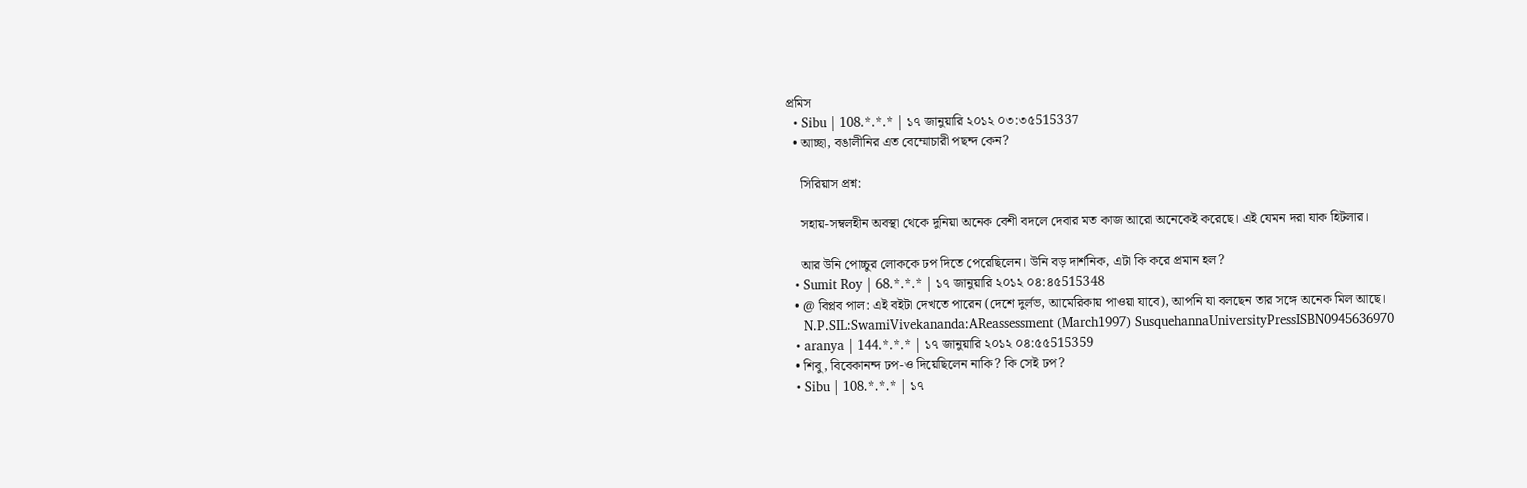প্রমিস
  • Sibu | 108.*.*.* | ১৭ জানুয়ারি ২০১২ ০৩:৩৫515337
  • আচ্ছা, বঙালীনির এত বেম্মোচারী পছন্দ কেন?

    সিরিয়াস প্রশ্ন:

    সহায়-সম্বলহীন অবস্থা থেকে দুনিয়া অনেক বেশী বদলে দেবার মত কাজ আরো অনেকেই করেছে। এই যেমন দরা যাক হিটলার।

    আর উনি পোচ্চুর লোককে ঢপ দিতে পেরেছিলেন। উনি বড় দার্শনিক, এটা কি করে প্রমান হল?
  • Sumit Roy | 68.*.*.* | ১৭ জানুয়ারি ২০১২ ০৪:৪৫515348
  • @ বিপ্লব পাল: এই বইটা দেখতে পারেন (দেশে দুর্লভ, আমেরিকায় পাওয়া যাবে), আপনি যা বলছেন তার সঙ্গে অনেক মিল আছে।
    N.P.SIL:SwamiVivekananda:AReassessment (March1997) SusquehannaUniversityPressISBN0945636970
  • aranya | 144.*.*.* | ১৭ জানুয়ারি ২০১২ ০৪:৫৫515359
  • শিবু, বিবেকানন্দ ঢপ-ও দিয়েছিলেন নাকি? কি সেই ঢপ?
  • Sibu | 108.*.*.* | ১৭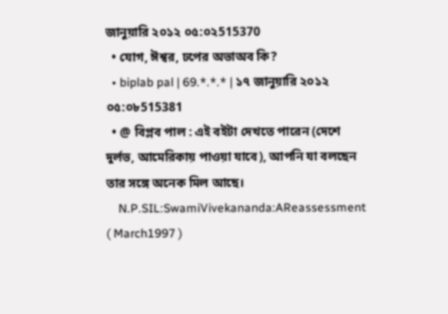জানুয়ারি ২০১২ ০৫:০২515370
  • যোগ, ঈশ্বর, ঢপের অভাঅব কি?
  • biplab pal | 69.*.*.* | ১৭ জানুয়ারি ২০১২ ০৫:০৮515381
  • @ বিপ্লব পাল : এই বইটা দেখতে পারেন (দেশে দুর্লভ, আমেরিকায় পাওয়া যাবে), আপনি যা বলছেন তার সঙ্গে অনেক মিল আছে।
    N.P.SIL:SwamiVivekananda:AReassessment ( March1997 )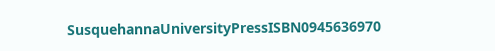SusquehannaUniversityPressISBN0945636970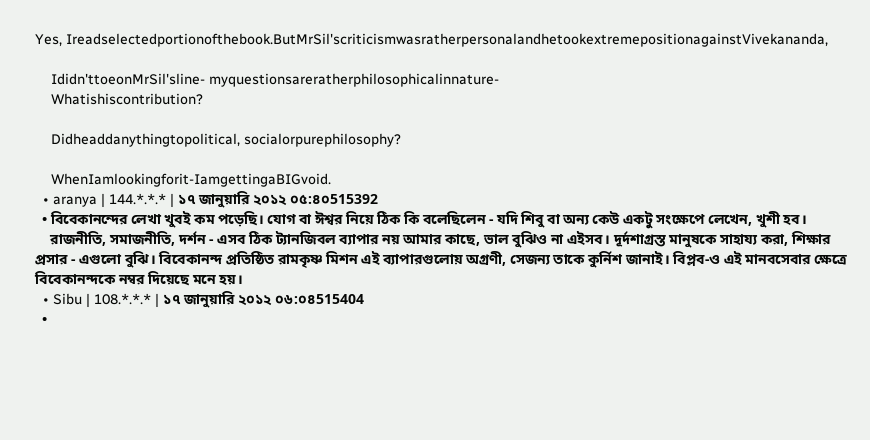Yes, Ireadselectedportionofthebook.ButMrSil'scriticismwasratherpersonalandhetookextremepositionagainstVivekananda,

    Ididn'ttoeonMrSil'sline- myquestionsareratherphilosophicalinnature-
    Whatishiscontribution?

    Didheaddanythingtopolitical, socialorpurephilosophy?

    WhenIamlookingforit-IamgettingaBIGvoid.
  • aranya | 144.*.*.* | ১৭ জানুয়ারি ২০১২ ০৫:৪০515392
  • বিবেকানন্দের লেখা খুবই কম পড়েছি। যোগ বা ঈশ্বর নিয়ে ঠিক কি বলেছিলেন - যদি শিবু বা অন্য কেউ একটু সংক্ষেপে লেখেন, খুশী হব।
    রাজনীতি, সমাজনীতি, দর্শন - এসব ঠিক ট্যানজিবল ব্যাপার নয় আমার কাছে, ভাল বুঝিও না এইসব। দূর্দশাগ্রস্ত মানুষকে সাহায্য করা, শিক্ষার প্রসার - এগুলো বুঝি। বিবেকানন্দ প্রতিষ্ঠিত রামকৃষ্ণ মিশন এই ব্যাপারগুলোয় অগ্রণী, সেজন্য তাকে কুর্নিশ জানাই। বিপ্লব-ও এই মানবসেবার ক্ষেত্রে বিবেকানন্দকে নম্বর দিয়েছে মনে হয়।
  • Sibu | 108.*.*.* | ১৭ জানুয়ারি ২০১২ ০৬:০৪515404
  •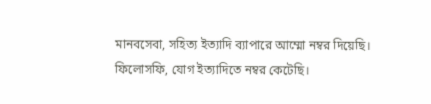মানবসেবা, সহিত্য ইত্যাদি ব্যাপারে আম্মো নম্বর দিয়েছি। ফিলোসফি, যোগ ইত্যাদিতে নম্বর কেটেছি।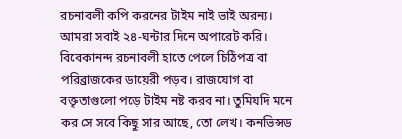রচনাবলী কপি করনের টাইম নাই ভাই অরন্য। আমরা সবাই ২৪-ঘন্টার দিনে অপারেট করি। বিবেকানন্দ রচনাবলী হাতে পেলে চিঠিপত্র বা পরিব্রাজকের ডায়েরী পড়ব। রাজযোগ বা বক্তৃতাগুলো পড়ে টাইম নষ্ট করব না। তুমিযদি মনে কর সে সবে কিছু সার আছে, তো লেখ। কনভিন্সড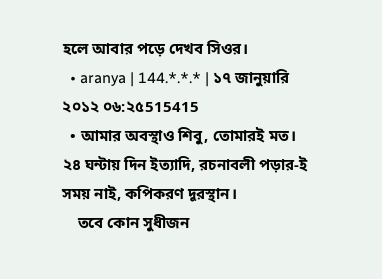হলে আবার পড়ে দেখব সিওর।
  • aranya | 144.*.*.* | ১৭ জানুয়ারি ২০১২ ০৬:২৫515415
  • আমার অবস্থাও শিবু, তোমারই মত। ২৪ ঘন্টায় দিন ইত্যাদি, রচনাবলী পড়ার-ই সময় নাই, কপিকরণ দূরস্থান।
    তবে কোন সুধীজন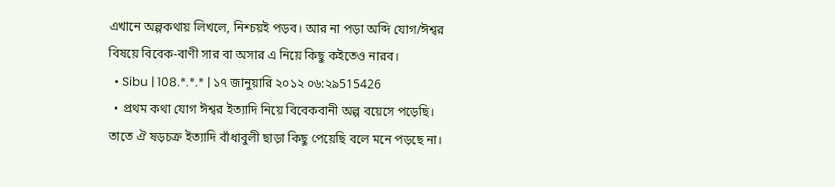এখানে অল্পকথায় লিখলে, নিশ্চয়ই পড়ব। আর না পড়া অব্দি যোগ/ঈশ্বর বিষয়ে বিবেক-বাণী সার বা অসার এ নিয়ে কিছু কইতেও নারব।
  • Sibu | 108.*.*.* | ১৭ জানুয়ারি ২০১২ ০৬:২৯515426
  • প্রথম কথা যোগ ঈশ্বর ইত্যাদি নিয়ে বিবেকবানী অল্প বয়েসে পড়েছি। তাতে ঐ ষড়চক্র ইত্যাদি বাঁধাবুলী ছাড়া কিছু পেয়েছি বলে মনে পড়ছে না।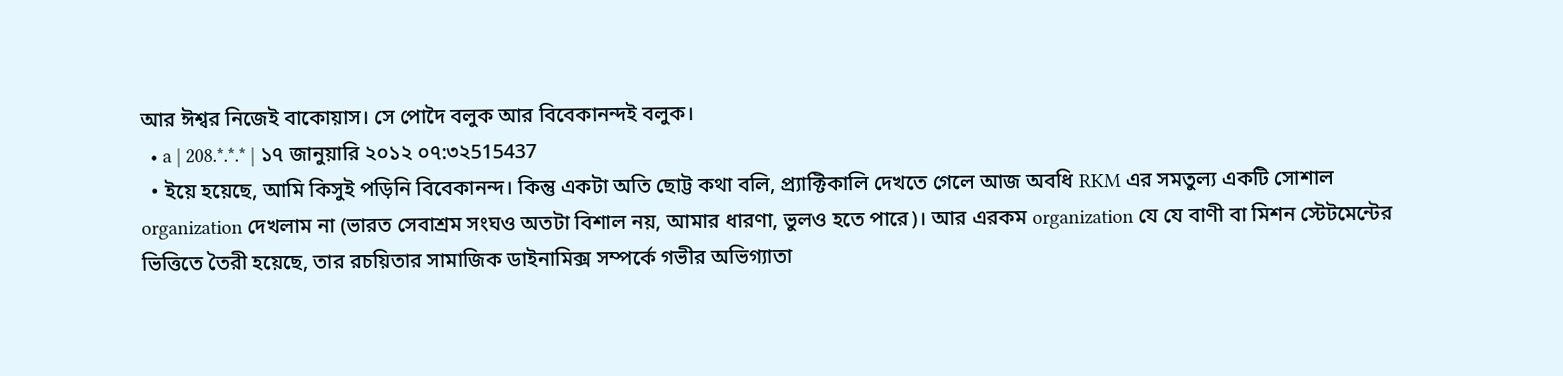আর ঈশ্বর নিজেই বাকোয়াস। সে পোদৈ বলুক আর বিবেকানন্দই বলুক।
  • a | 208.*.*.* | ১৭ জানুয়ারি ২০১২ ০৭:৩২515437
  • ইয়ে হয়েছে, আমি কিসুই পড়িনি বিবেকানন্দ। কিন্তু একটা অতি ছোট্ট কথা বলি, প্র্যাক্টিকালি দেখতে গেলে আজ অবধি RKM এর সমতুল্য একটি সোশাল organization দেখলাম না (ভারত সেবাশ্রম সংঘও অতটা বিশাল নয়, আমার ধারণা, ভুলও হতে পারে)। আর এরকম organization যে যে বাণী বা মিশন স্টেটমেন্টের ভিত্তিতে তৈরী হয়েছে, তার রচয়িতার সামাজিক ডাইনামিক্স সম্পর্কে গভীর অভিগ্যাতা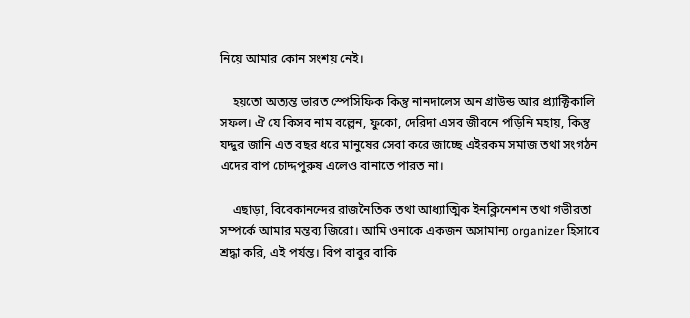নিয়ে আমার কোন সংশয় নেই।

    হয়তো অত্যন্ত ভারত স্পেসিফিক কিন্তু নানদালেস অন গ্রাউন্ড আর প্র্যাক্টিকালি সফল। ঐ যে কিসব নাম বল্লেন, ফুকো, দেরিদা এসব জীবনে পড়িনি মহায়, কিন্তু যদ্দুর জানি এত বছর ধরে মানুষের সেবা করে জাচ্ছে এইরকম সমাজ তথা সংগঠন এদের বাপ চোদ্দপুরুষ এলেও বানাতে পারত না।

    এছাড়া, বিবেকানন্দের রাজনৈতিক তথা আধ্যাত্মিক ইনক্লিনেশন তথা গভীরতা সম্পর্কে আমার মন্তব্য জিরো। আমি ওনাকে একজন অসামান্য organizer হিসাবে শ্রদ্ধা করি, এই পর্যন্ত। বিপ বাবুর বাকি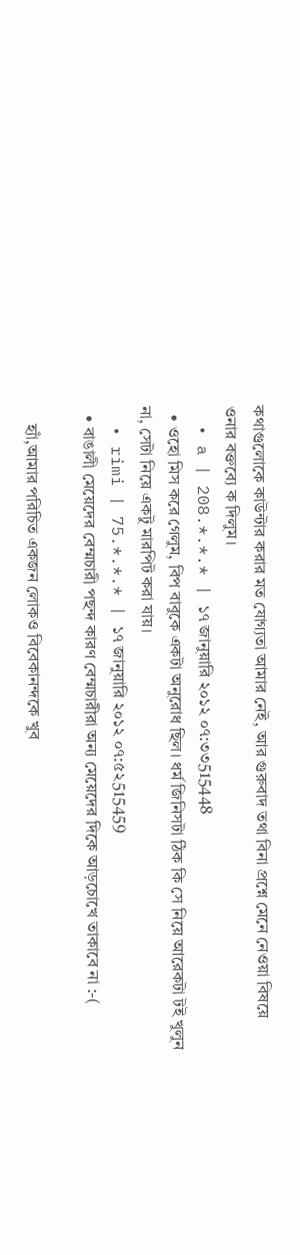কথাগুলোকে কাউন্টার করার মত যোগ্যতা আমার নেই, আর গুরুবাদ তথা বিনা প্রশ্নে মেনে নেওয়া বিষয়ে ওনার বক্তব্যে ক দিলুম।
  • a | 208.*.*.* | ১৭ জানুয়ারি ২০১২ ০৭:৩৩515448
  • ওহো মিস করে গেলুম, বিপ বাবুকে একটা অনুরোধ ছিল। ধর্ম জিনিসটা ঠিক কি সে নিয়ে আরেকটা টই খুলুন না, সেটা নিয়ে একটু মারপিট করা যায়।
  • rimi | 75.*.*.* | ১৭ জানুয়ারি ২০১২ ০৭:৫২515459
  • বাঙালী মেয়েদের বেম্মচারী পছন্দ কারণ বেম্মচারীরা অন্য মেয়েদের দিকে আড়চোখে তাকাবে না :-(

    হ্যাঁ,আমার পরিচিত একজন লোকও বিবেকানন্দকে খুব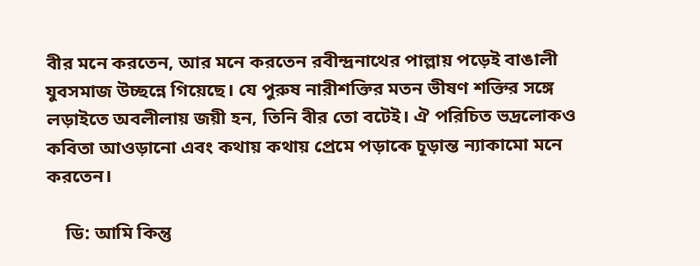বীর মনে করতেন, আর মনে করতেন রবীন্দ্রনাথের পাল্লায় পড়েই বাঙালী যুবসমাজ উচ্ছন্নে গিয়েছে। যে পুরুষ নারীশক্তির মতন ভীষণ শক্তির সঙ্গে লড়াইতে অবলীলায় জয়ী হন, তিনি বীর তো বটেই। ঐ পরিচিত ভদ্রলোকও কবিতা আওড়ানো এবং কথায় কথায় প্রেমে পড়াকে চূড়ান্ত ন্যাকামো মনে করতেন।

    ডি: আমি কিন্তু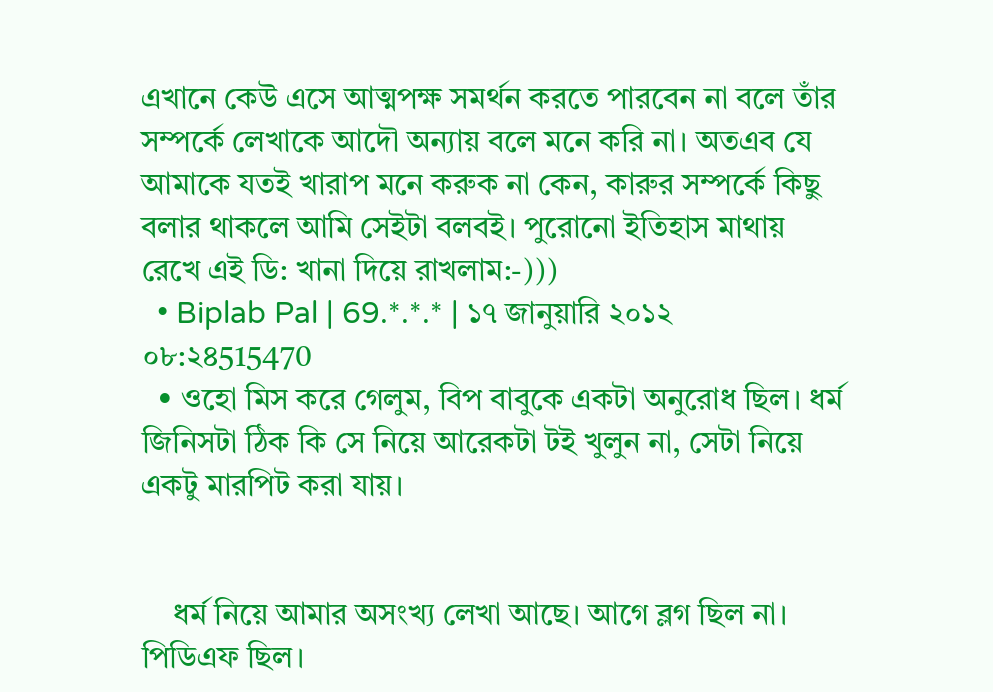এখানে কেউ এসে আত্মপক্ষ সমর্থন করতে পারবেন না বলে তাঁর সম্পর্কে লেখাকে আদৌ অন্যায় বলে মনে করি না। অতএব যে আমাকে যতই খারাপ মনে করুক না কেন, কারুর সম্পর্কে কিছু বলার থাকলে আমি সেইটা বলবই। পুরোনো ইতিহাস মাথায় রেখে এই ডি: খানা দিয়ে রাখলাম:-)))
  • Biplab Pal | 69.*.*.* | ১৭ জানুয়ারি ২০১২ ০৮:২৪515470
  • ওহো মিস করে গেলুম, বিপ বাবুকে একটা অনুরোধ ছিল। ধর্ম জিনিসটা ঠিক কি সে নিয়ে আরেকটা টই খুলুন না, সেটা নিয়ে একটু মারপিট করা যায়।


    ধর্ম নিয়ে আমার অসংখ্য লেখা আছে। আগে ব্লগ ছিল না। পিডিএফ ছিল।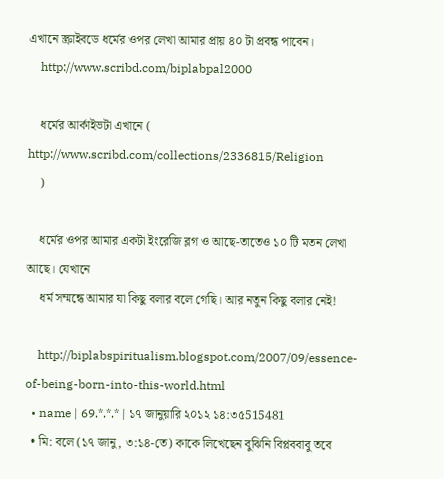এখানে স্ক্রাইবডে ধর্মের ওপর লেখা আমার প্রায় ৪০ টা প্রবন্ধ পাবেন।
    http://www.scribd.com/biplabpal2000

    ধর্মের আর্কাইভটা এখানে ( http://www.scribd.com/collections/2336815/Religion
    )

    ধর্মের ওপর আমার একটা ইংরেজি ব্লগ ও আছে-তাতেও ১০ টি মতন লেখা আছে। যেখানে
    ধর্ম সম্মন্ধে আমার যা কিছু বলার বলে গেছি। আর নতুন কিছু বলার নেই!

    http://biplabspiritualism.blogspot.com/2007/09/essence-of-being-born-into-this-world.html
  • name | 69.*.*.* | ১৭ জানুয়ারি ২০১২ ১৪:৩৫515481
  • মি: বলে (১৭ জানু, ৩:১৪-তে) কাকে লিখেছেন বুঝিনি বিপ্লববাবু তবে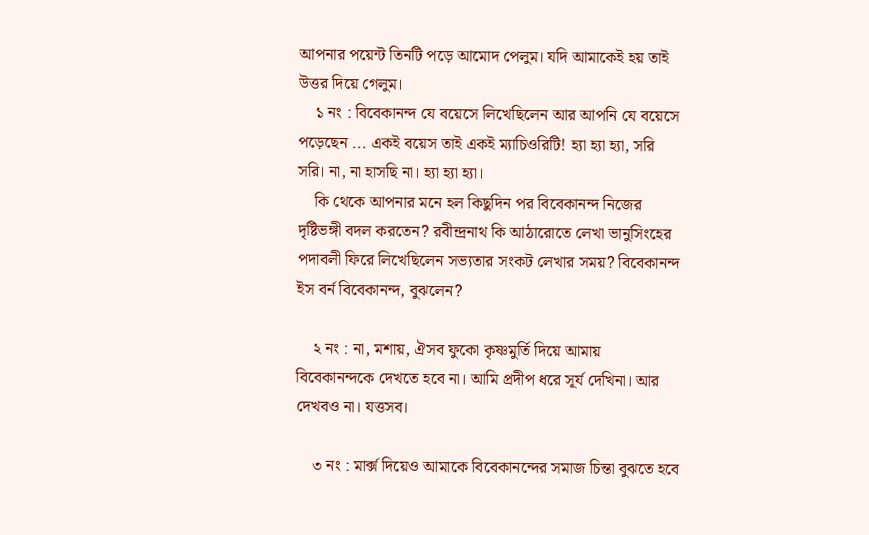আপনার পয়েন্ট তিনটি পড়ে আমোদ পেলুম। যদি আমাকেই হয় তাই উত্তর দিয়ে গেলুম।
    ১ নং : বিবেকানন্দ যে বয়েসে লিখেছিলেন আর আপনি যে বয়েসে পড়েছেন ... একই বয়েস তাই একই ম্যাচিওরিটি! হ্যা হ্যা হ্যা, সরি সরি। না, না হাসছি না। হ্যা হ্যা হ্যা।
    কি থেকে আপনার মনে হল কিছুদিন পর বিবেকানন্দ নিজের দৃষ্টিভঙ্গী বদল করতেন? রবীন্দ্রনাথ কি আঠারোতে লেখা ভানুসিংহের পদাবলী ফিরে লিখেছিলেন সভ্যতার সংকট লেখার সময়? বিবেকানন্দ ইস বর্ন বিবেকানন্দ, বুঝলেন?

    ২ নং : না, মশায়, ঐসব ফুকো কৃষ্ণমুর্তি দিয়ে আমায় বিবেকানন্দকে দেখতে হবে না। আমি প্রদীপ ধরে সূর্য দেখিনা। আর দেখবও না। যত্তসব।

    ৩ নং : মার্ক্স দিয়েও আমাকে বিবেকানন্দের সমাজ চিন্তা বুঝতে হবে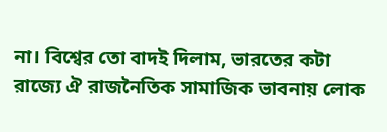না। বিশ্বের তো বাদই দিলাম, ভারতের কটা রাজ্যে ঐ রাজনৈতিক সামাজিক ভাবনায় লোক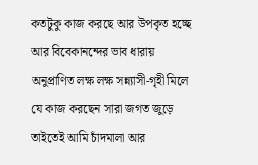কতটুকু কাজ করছে আর উপকৃত হচ্ছে আর বিবেকানন্দের ভাব ধারায় অনুপ্রাণিত লক্ষ লক্ষ সন্ন্যাসী-গৃহী মিলে যে কাজ করছেন সারা জগত জুড়ে তাইতেই আমি চাঁদমালা আর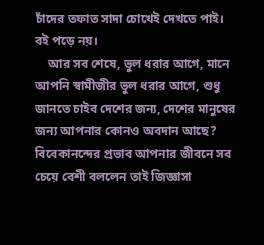চাঁদের তফাত সাদা চোখেই দেখতে পাই। বই পড়ে নয়।
    আর সব শেষে, ভুল ধরার আগে, মানে আপনি স্বামীজীর ভুল ধরার আগে, শুধু জানতে চাইব দেশের জন্য, দেশের মানুষের জন্য আপনার কোনও অবদান আছে? বিবেকানন্দের প্রভাব আপনার জীবনে সব চেয়ে বেশী বললেন তাই জিজ্ঞাসা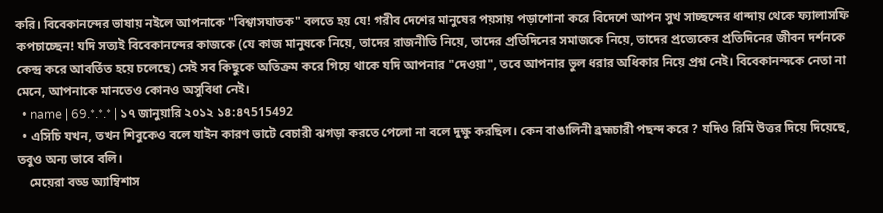করি। বিবেকানন্দের ভাষায় নইলে আপনাকে "বিশ্বাসঘাতক" বলতে হয় যে! গরীব দেশের মানুষের পয়সায় পড়াশোনা করে বিদেশে আপন সুখ সাচ্ছন্দের ধান্দায় থেকে ফ্যালাসফি কপচাচ্ছেন! যদি সত্যই বিবেকানন্দের কাজকে (যে কাজ মানুষকে নিয়ে, তাদের রাজনীতি নিয়ে, তাদের প্রতিদিনের সমাজকে নিয়ে, তাদের প্রত্যেকের প্রতিদিনের জীবন দর্শনকে কেন্দ্র করে আবর্তিত হয়ে চলেছে) সেই সব কিছুকে অতিক্রম করে গিয়ে থাকে যদি আপনার "দেওয়া", তবে আপনার ভুল ধরার অধিকার নিয়ে প্রশ্ন নেই। বিবেকানন্দকে নেতা না মেনে, আপনাকে মানতেও কোনও অসুবিধা নেই।
  • name | 69.*.*.* | ১৭ জানুয়ারি ২০১২ ১৪:৪৭515492
  • এসিচি যখন, তখন শিবুকেও বলে যাইন কারণ ভাটে বেচারী ঝগড়া করতে পেলো না বলে দুক্ষু করছিল। কেন বাঙালিনী ব্রহ্মচারী পছন্দ করে ? যদিও রিমি উত্তর দিয়ে দিয়েছে, তবুও অন্য ভাবে বলি।
    মেয়েরা বড্ড অ্যাম্বিশাস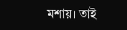মশায়। তাই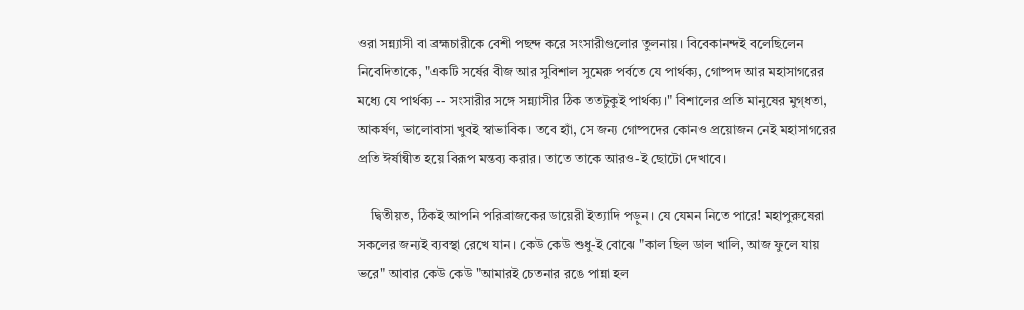ওরা সন্ন্যাসী বা ব্রহ্মচারীকে বেশী পছন্দ করে সংসারীগুলোর তুলনায়। বিবেকানন্দই বলেছিলেন নিবেদিতাকে, "একটি সর্ষের বীজ আর সুবিশাল সুমেরু পর্বতে যে পার্থক্য, গোষ্পদ আর মহাসাগরের মধ্যে যে পার্থক্য -- সংসারীর সঙ্গে সন্ন্যাসীর ঠিক ততটুকুই পার্থক্য।" বিশালের প্রতি মানুষের মুগ্‌ধতা, আকর্ষণ, ভালোবাসা খুবই স্বাভাবিক। তবে হ্যাঁ, সে জন্য গোষ্পদের কোনও প্রয়োজন নেই মহাসাগরের প্রতি ঈর্ষান্বীত হয়ে বিরূপ মন্তব্য করার। তাতে তাকে আরও-ই ছোটো দেখাবে।

    দ্বিতীয়ত, ঠিকই আপনি পরিব্রাজকের ডায়েরী ইত্যাদি পড়ুন। যে যেমন নিতে পারে! মহাপুরুষেরা সকলের জন্যই ব্যবস্থা রেখে যান। কেউ কেউ শুধু-ই বোঝে "কাল ছিল ডাল খালি, আজ ফুলে যায় ভরে" আবার কেউ কেউ "আমারই চেতনার রঙে পান্না হল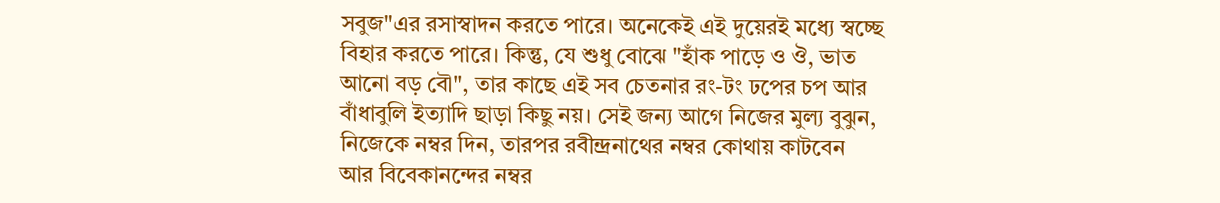সবুজ"এর রসাস্বাদন করতে পারে। অনেকেই এই দুয়েরই মধ্যে স্বচ্ছে বিহার করতে পারে। কিন্তু, যে শুধু বোঝে "হাঁক পাড়ে ও ঔ, ভাত আনো বড় বৌ", তার কাছে এই সব চেতনার রং-টং ঢপের চপ আর বাঁধাবুলি ইত্যাদি ছাড়া কিছু নয়। সেই জন্য আগে নিজের মুল্য বুঝুন, নিজেকে নম্বর দিন, তারপর রবীন্দ্রনাথের নম্বর কোথায় কাটবেন আর বিবেকানন্দের নম্বর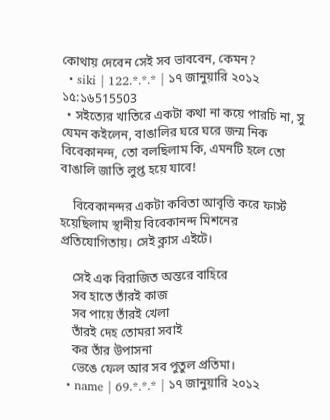কোথায় দেবেন সেই সব ভাববেন, কেমন?
  • siki | 122.*.*.* | ১৭ জানুয়ারি ২০১২ ১৫:১৬515503
  • সইত্যের খাতিরে একটা কথা না কয়ে পারচি না, সু যেমন কইলেন, বাঙালির ঘরে ঘরে জন্ম নিক বিবেকানন্দ, তো বলছিলাম কি, এমনটি হলে তো বাঙালি জাতি লুপ্ত হয়ে যাবে!

    বিবেকানন্দর একটা কবিতা আবৃত্তি করে ফার্স্ট হয়েছিলাম স্থানীয় বিবেকানন্দ মিশনের প্রতিযোগিতায়। সেই ক্লাস এইটে।

    সেই এক বিরাজিত অন্তরে বাহিরে
    সব হাতে তাঁরই কাজ
    সব পায়ে তাঁরই খেলা
    তাঁরই দেহ তোমরা সবাই
    কর তাঁর উপাসনা
    ভেঙে ফেল আর সব পুতুল প্রতিমা।
  • name | 69.*.*.* | ১৭ জানুয়ারি ২০১২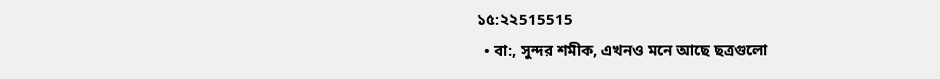১৫:২২515515
  • বা:, সুন্দর শমীক, এখনও মনে আছে ছত্রগুলো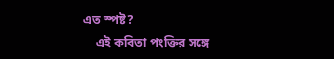এত স্পষ্ট?
    এই কবিতা পংক্তির সঙ্গে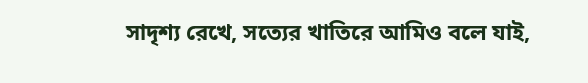সাদৃশ্য রেখে, সত্যের খাতিরে আমিও বলে যাই,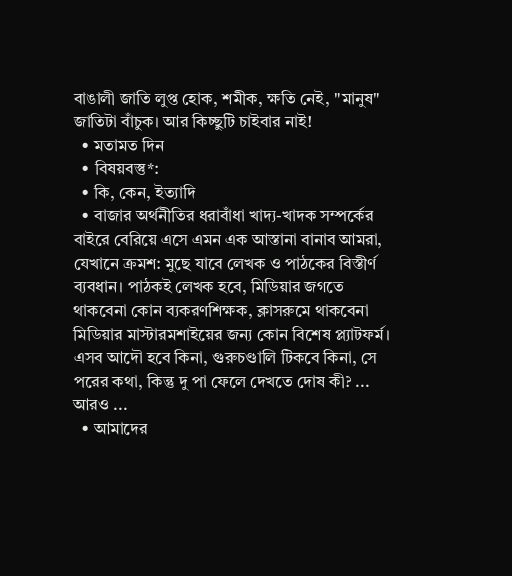বাঙালী জাতি লুপ্ত হোক, শমীক, ক্ষতি নেই, "মানুষ" জাতিটা বাঁচুক। আর কিচ্ছুটি চাইবার নাই!
  • মতামত দিন
  • বিষয়বস্তু*:
  • কি, কেন, ইত্যাদি
  • বাজার অর্থনীতির ধরাবাঁধা খাদ্য-খাদক সম্পর্কের বাইরে বেরিয়ে এসে এমন এক আস্তানা বানাব আমরা, যেখানে ক্রমশ: মুছে যাবে লেখক ও পাঠকের বিস্তীর্ণ ব্যবধান। পাঠকই লেখক হবে, মিডিয়ার জগতে থাকবেনা কোন ব্যকরণশিক্ষক, ক্লাসরুমে থাকবেনা মিডিয়ার মাস্টারমশাইয়ের জন্য কোন বিশেষ প্ল্যাটফর্ম। এসব আদৌ হবে কিনা, গুরুচণ্ডালি টিকবে কিনা, সে পরের কথা, কিন্তু দু পা ফেলে দেখতে দোষ কী? ... আরও ...
  • আমাদের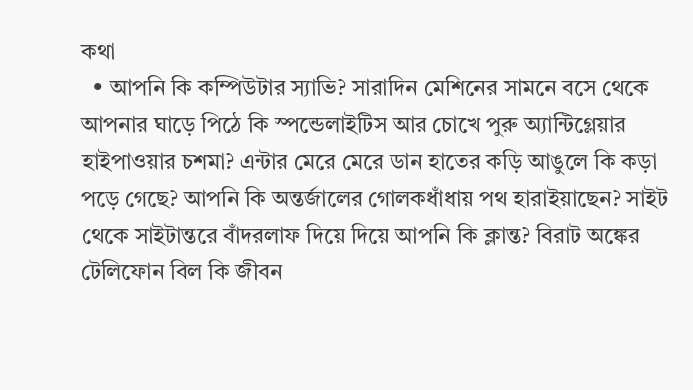কথা
  • আপনি কি কম্পিউটার স্যাভি? সারাদিন মেশিনের সামনে বসে থেকে আপনার ঘাড়ে পিঠে কি স্পন্ডেলাইটিস আর চোখে পুরু অ্যান্টিগ্লেয়ার হাইপাওয়ার চশমা? এন্টার মেরে মেরে ডান হাতের কড়ি আঙুলে কি কড়া পড়ে গেছে? আপনি কি অন্তর্জালের গোলকধাঁধায় পথ হারাইয়াছেন? সাইট থেকে সাইটান্তরে বাঁদরলাফ দিয়ে দিয়ে আপনি কি ক্লান্ত? বিরাট অঙ্কের টেলিফোন বিল কি জীবন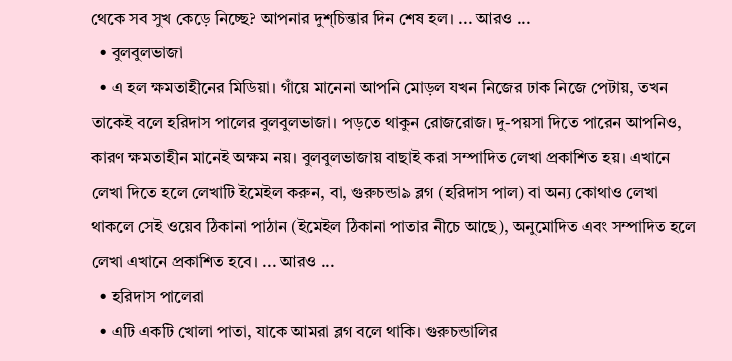থেকে সব সুখ কেড়ে নিচ্ছে? আপনার দুশ্‌চিন্তার দিন শেষ হল। ... আরও ...
  • বুলবুলভাজা
  • এ হল ক্ষমতাহীনের মিডিয়া। গাঁয়ে মানেনা আপনি মোড়ল যখন নিজের ঢাক নিজে পেটায়, তখন তাকেই বলে হরিদাস পালের বুলবুলভাজা। পড়তে থাকুন রোজরোজ। দু-পয়সা দিতে পারেন আপনিও, কারণ ক্ষমতাহীন মানেই অক্ষম নয়। বুলবুলভাজায় বাছাই করা সম্পাদিত লেখা প্রকাশিত হয়। এখানে লেখা দিতে হলে লেখাটি ইমেইল করুন, বা, গুরুচন্ডা৯ ব্লগ (হরিদাস পাল) বা অন্য কোথাও লেখা থাকলে সেই ওয়েব ঠিকানা পাঠান (ইমেইল ঠিকানা পাতার নীচে আছে), অনুমোদিত এবং সম্পাদিত হলে লেখা এখানে প্রকাশিত হবে। ... আরও ...
  • হরিদাস পালেরা
  • এটি একটি খোলা পাতা, যাকে আমরা ব্লগ বলে থাকি। গুরুচন্ডালির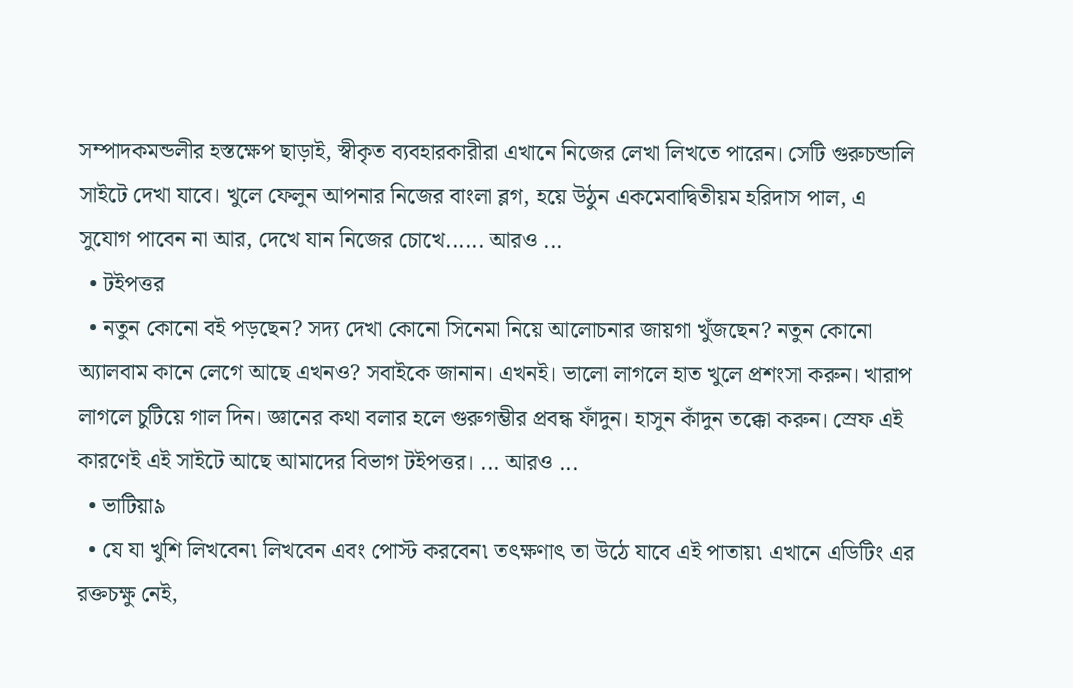সম্পাদকমন্ডলীর হস্তক্ষেপ ছাড়াই, স্বীকৃত ব্যবহারকারীরা এখানে নিজের লেখা লিখতে পারেন। সেটি গুরুচন্ডালি সাইটে দেখা যাবে। খুলে ফেলুন আপনার নিজের বাংলা ব্লগ, হয়ে উঠুন একমেবাদ্বিতীয়ম হরিদাস পাল, এ সুযোগ পাবেন না আর, দেখে যান নিজের চোখে...... আরও ...
  • টইপত্তর
  • নতুন কোনো বই পড়ছেন? সদ্য দেখা কোনো সিনেমা নিয়ে আলোচনার জায়গা খুঁজছেন? নতুন কোনো অ্যালবাম কানে লেগে আছে এখনও? সবাইকে জানান। এখনই। ভালো লাগলে হাত খুলে প্রশংসা করুন। খারাপ লাগলে চুটিয়ে গাল দিন। জ্ঞানের কথা বলার হলে গুরুগম্ভীর প্রবন্ধ ফাঁদুন। হাসুন কাঁদুন তক্কো করুন। স্রেফ এই কারণেই এই সাইটে আছে আমাদের বিভাগ টইপত্তর। ... আরও ...
  • ভাটিয়া৯
  • যে যা খুশি লিখবেন৷ লিখবেন এবং পোস্ট করবেন৷ তৎক্ষণাৎ তা উঠে যাবে এই পাতায়৷ এখানে এডিটিং এর রক্তচক্ষু নেই,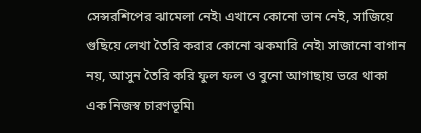সেন্সরশিপের ঝামেলা নেই৷ এখানে কোনো ভান নেই, সাজিয়ে গুছিয়ে লেখা তৈরি করার কোনো ঝকমারি নেই৷ সাজানো বাগান নয়, আসুন তৈরি করি ফুল ফল ও বুনো আগাছায় ভরে থাকা এক নিজস্ব চারণভূমি৷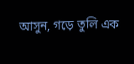আসুন, গড়ে তুলি এক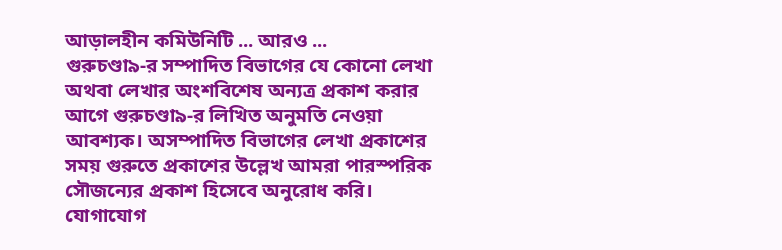আড়ালহীন কমিউনিটি ... আরও ...
গুরুচণ্ডা৯-র সম্পাদিত বিভাগের যে কোনো লেখা অথবা লেখার অংশবিশেষ অন্যত্র প্রকাশ করার আগে গুরুচণ্ডা৯-র লিখিত অনুমতি নেওয়া আবশ্যক। অসম্পাদিত বিভাগের লেখা প্রকাশের সময় গুরুতে প্রকাশের উল্লেখ আমরা পারস্পরিক সৌজন্যের প্রকাশ হিসেবে অনুরোধ করি। যোগাযোগ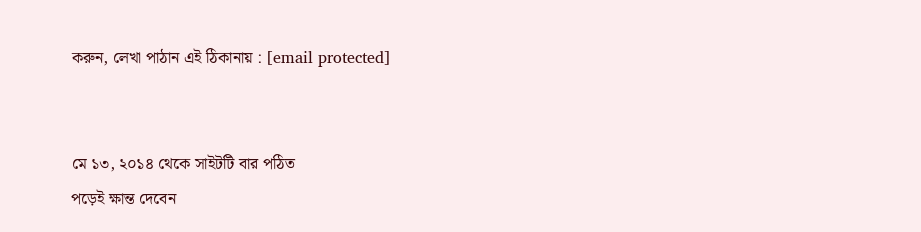করুন, লেখা পাঠান এই ঠিকানায় : [email protected]


মে ১৩, ২০১৪ থেকে সাইটটি বার পঠিত
পড়েই ক্ষান্ত দেবেন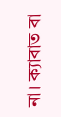না। ক্যাবাত বা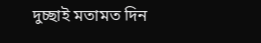দুচ্ছাই মতামত দিন